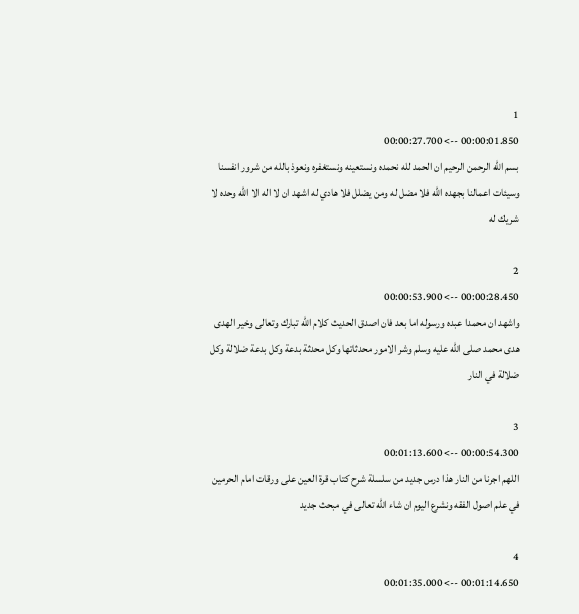1
00:00:01.850 --> 00:00:27.700
بسم الله الرحمن الرحيم ان الحمد لله نحمده ونستعينه ونستغفره ونعوذ بالله من شرور انفسنا وسيئات اعمالنا بجهده الله فلا مضل له ومن يضلل فلا هادي له اشهد ان لا اله الا الله وحده لا شريك له

2
00:00:28.450 --> 00:00:53.900
واشهد ان محمدا عبده ورسوله اما بعد فان اصدق الحديث كلام الله تبارك وتعالى وخير الهدى هدى محمد صلى الله عليه وسلم وشر الامور محدثاتها وكل محدثة بدعة وكل بدعة ضلالة وكل ضلالة في النار

3
00:00:54.300 --> 00:01:13.600
اللهم اجرنا من النار هذا درس جديد من سلسلة شرح كتاب قرة العين على ورقات امام الحرمين في علم اصول الفقه ونشرع اليوم ان شاء الله تعالى في مبحث جديد

4
00:01:14.650 --> 00:01:35.000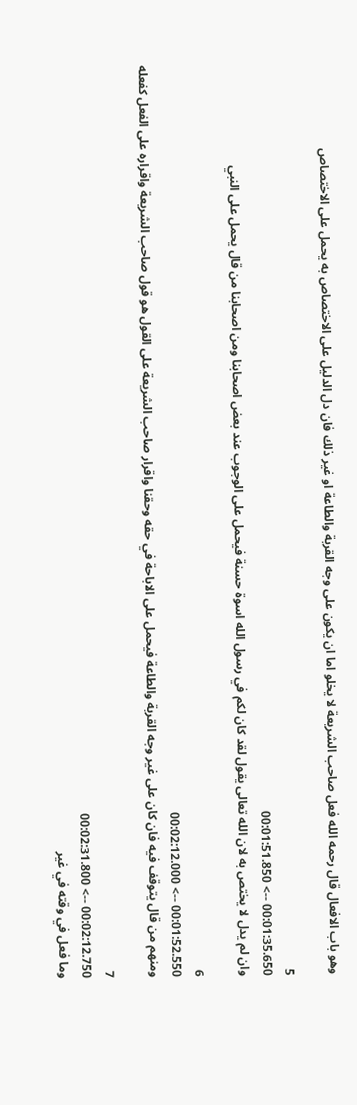وهو باب الافعال قال رحمه الله فعل صاحب الشريعة لا يخلو اما ان يكون على وجه القربة والطاعة او غير ذلك فان دل الدليل على الاختصاص به يحمل على الاختصاص

5
00:01:35.650 --> 00:01:51.850
وان لم يدل لا يختص به لان الله تعالى يقول لقد كان لكم في رسول الله اسوة حسنة فيحمل على الوجوب عند بعض اصحابنا ومن اصحابنا من قال يحمل على النبي

6
00:01:52.550 --> 00:02:12.000
ومنهم من قال يتوقف فيه فان كان على غير وجه القربة والطاعة فيحمل على الاباحة في حقه وحقنا واقرار صاحب الشريعة على القول هو قول صاحب الشريعة واقراره على الفعل كفعله

7
00:02:12.750 --> 00:02:31.800
وما فعل في وقته في غير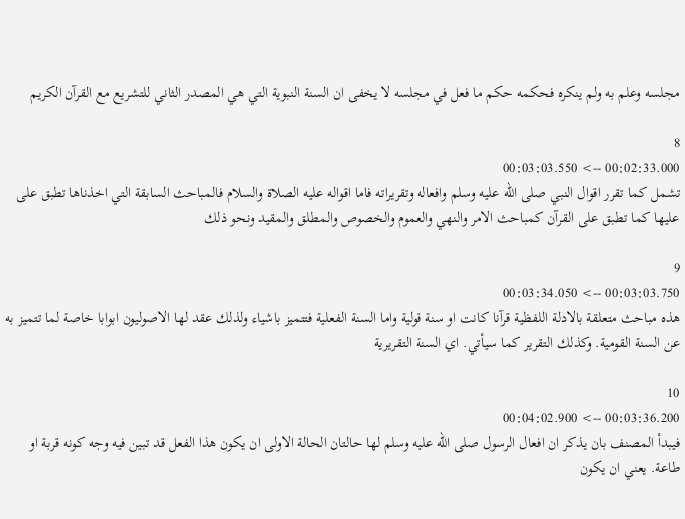مجلسه وعلم به ولم ينكره فحكمه حكم ما فعل في مجلسه لا يخفى ان السنة النبوية التي هي المصدر الثاني للتشريع مع القرآن الكريم

8
00:02:33.000 --> 00:03:03.550
تشمل كما تقرر اقوال النبي صلى الله عليه وسلم وافعاله وتقريراته فاما اقواله عليه الصلاة والسلام فالمباحث السابقة التي اخذناها تطبق على عليها كما تطبق على القرآن كمباحث الامر والنهي والعموم والخصوص والمطلق والمقيد ونحو ذلك

9
00:03:03.750 --> 00:03:34.050
هذه مباحث متعلقة بالادلة اللفظية قرآنا كانت او سنة قولية واما السنة الفعلية فتتميز باشياء ولذلك عقد لها الاصوليون ابوابا خاصة لما تتميز به عن السنة القومية. وكذلك التقرير كما سيأتي. اي السنة التقريرية

10
00:03:36.200 --> 00:04:02.900
فيبدأ المصنف بان يذكر ان افعال الرسول صلى الله عليه وسلم لها حالتان الحالة الاولى ان يكون هذا الفعل قد تبين فيه وجه كونه قربة او طاعة. يعني ان يكون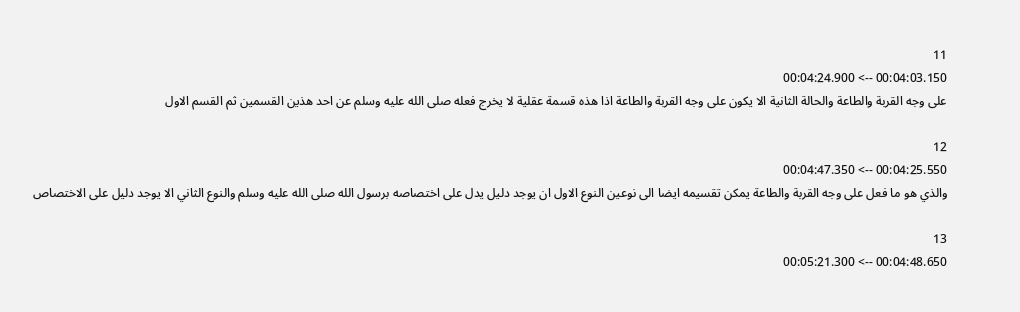11
00:04:03.150 --> 00:04:24.900
على وجه القربة والطاعة والحالة الثانية الا يكون على وجه القربة والطاعة اذا هذه قسمة عقلية لا يخرج فعله صلى الله عليه وسلم عن احد هذين القسمين ثم القسم الاول

12
00:04:25.550 --> 00:04:47.350
والذي هو ما فعل على وجه القربة والطاعة يمكن تقسيمه ايضا الى نوعين النوع الاول ان يوجد دليل يدل على اختصاصه برسول الله صلى الله عليه وسلم والنوع الثاني الا يوجد دليل على الاختصاص

13
00:04:48.650 --> 00:05:21.300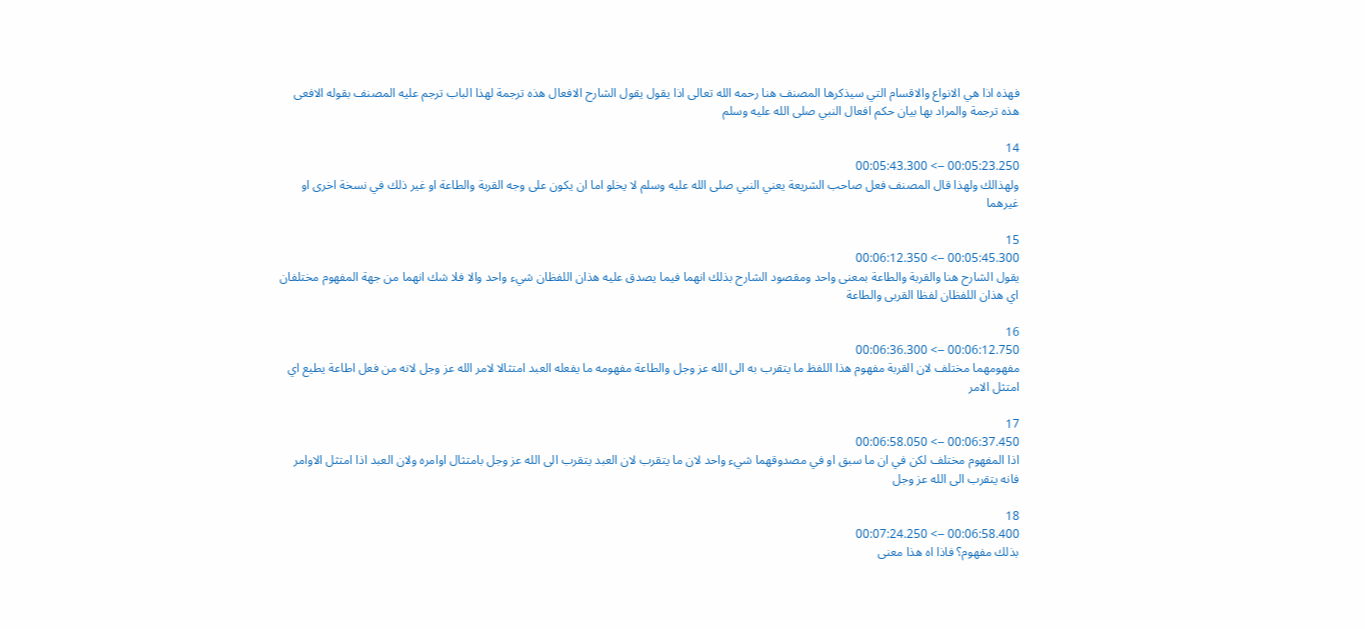فهذه اذا هي الانواع والاقسام التي سيذكرها المصنف هنا رحمه الله تعالى اذا يقول يقول الشارح الافعال هذه ترجمة لهذا الباب ترجم عليه المصنف بقوله الافعى هذه ترجمة والمراد بها بيان حكم افعال النبي صلى الله عليه وسلم

14
00:05:23.250 --> 00:05:43.300
ولهذالك ولهذا قال المصنف فعل صاحب الشريعة يعني النبي صلى الله عليه وسلم لا يخلو اما ان يكون على وجه القربة والطاعة او غير ذلك في نسخة اخرى او غيرهما

15
00:05:45.300 --> 00:06:12.350
يقول الشارح هنا والقربة والطاعة بمعنى واحد ومقصود الشارح بذلك انهما فيما يصدق عليه هذان اللفظان شيء واحد والا فلا شك انهما من جهة المفهوم مختلفان اي هذان اللفظان لفظا القربى والطاعة

16
00:06:12.750 --> 00:06:36.300
مفهومهما مختلف لان القربة مفهوم هذا اللفظ ما يتقرب به الى الله عز وجل والطاعة مفهومه ما يفعله العبد امتثالا لامر الله عز وجل لانه من فعل اطاعة يطيع اي امتثل الامر

17
00:06:37.450 --> 00:06:58.050
اذا المفهوم مختلف لكن في ان ما سبق او في مصدوقهما شيء واحد لان ما يتقرب لان العبد يتقرب الى الله عز وجل بامتثال اوامره ولان العبد اذا امتثل الاوامر فانه يتقرب الى الله عز وجل

18
00:06:58.400 --> 00:07:24.250
بذلك مفهوم؟ فاذا اه هذا معنى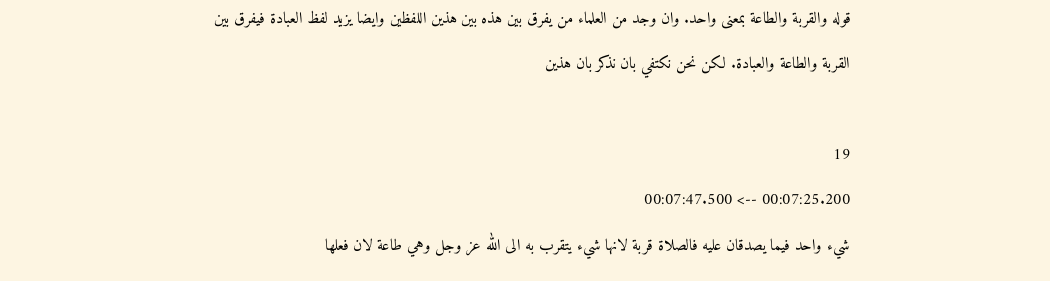قوله والقربة والطاعة بمعنى واحد. وان وجد من العلماء من يفرق بين هذه بين هذين اللفظين وايضا يزيد لفظ العبادة فيفرق بين القربة والطاعة والعبادة. لكن نحن نكتفي بان نذكر بان هذين

19
00:07:25.200 --> 00:07:47.500
شيء واحد فيما يصدقان عليه فالصلاة قربة لانها شيء يتقرب به الى الله عز وجل وهي طاعة لان فعلها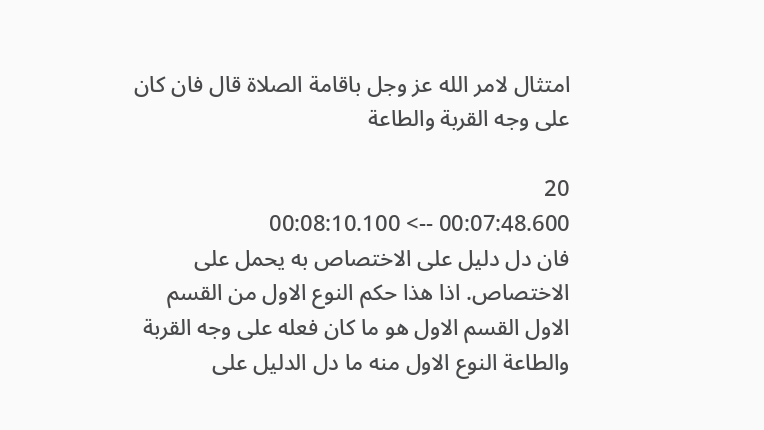امتثال لامر الله عز وجل باقامة الصلاة قال فان كان على وجه القربة والطاعة

20
00:07:48.600 --> 00:08:10.100
فان دل دليل على الاختصاص به يحمل على الاختصاص. اذا هذا حكم النوع الاول من القسم الاول القسم الاول هو ما كان فعله على وجه القربة والطاعة النوع الاول منه ما دل الدليل على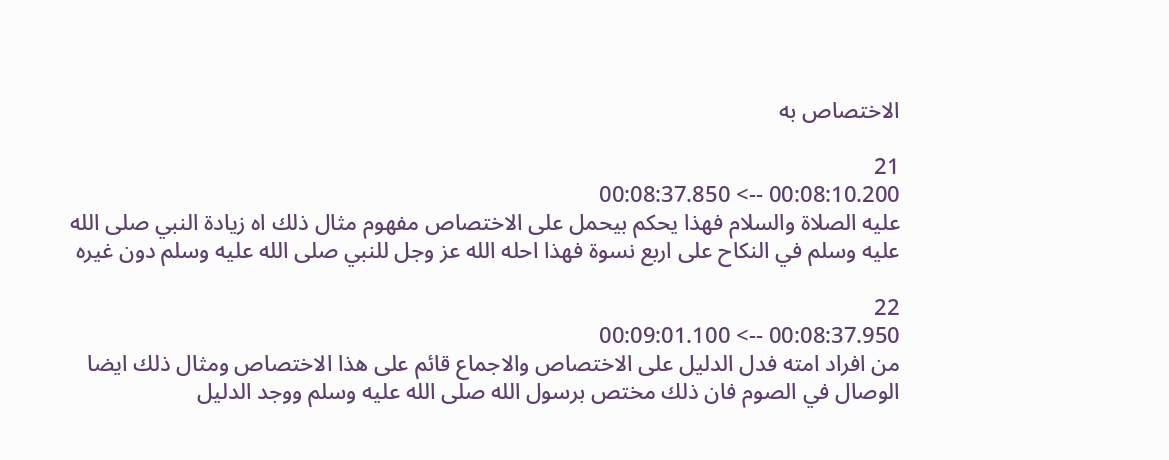الاختصاص به

21
00:08:10.200 --> 00:08:37.850
عليه الصلاة والسلام فهذا يحكم بيحمل على الاختصاص مفهوم مثال ذلك اه زيادة النبي صلى الله عليه وسلم في النكاح على اربع نسوة فهذا احله الله عز وجل للنبي صلى الله عليه وسلم دون غيره

22
00:08:37.950 --> 00:09:01.100
من افراد امته فدل الدليل على الاختصاص والاجماع قائم على هذا الاختصاص ومثال ذلك ايضا الوصال في الصوم فان ذلك مختص برسول الله صلى الله عليه وسلم ووجد الدليل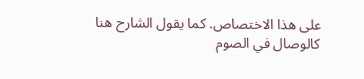على هذا الاختصاص. كما يقول الشارح هنا كالوصال في الصوم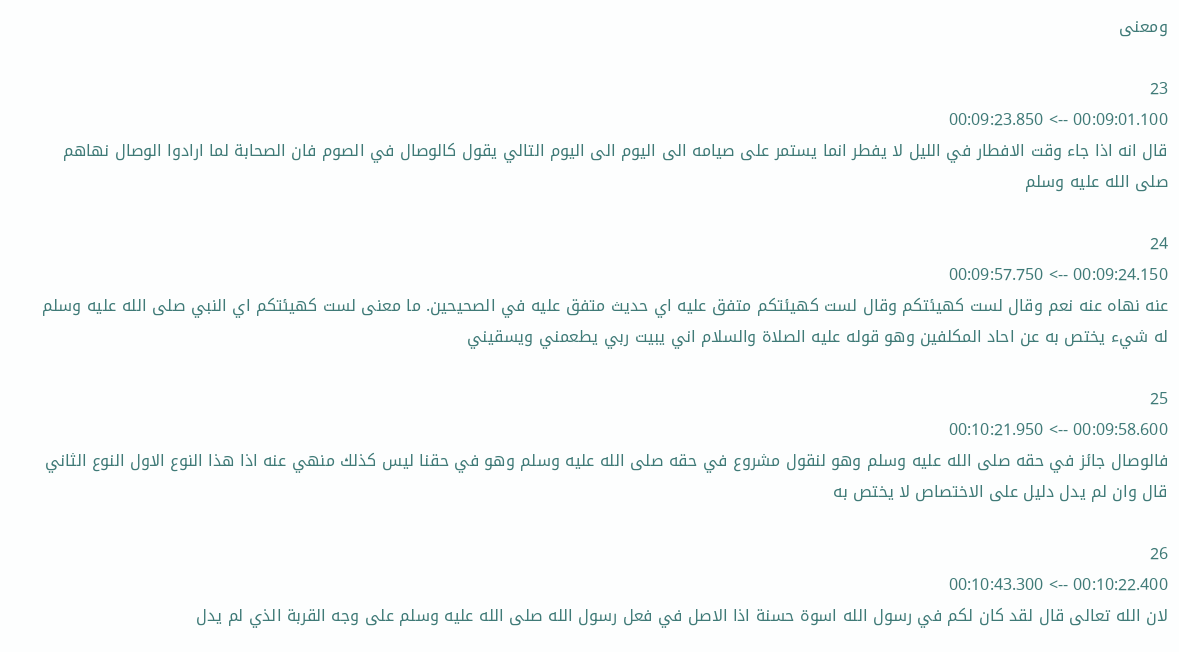ومعنى

23
00:09:01.100 --> 00:09:23.850
قال انه اذا جاء وقت الافطار في الليل لا يفطر انما يستمر على صيامه الى اليوم الى اليوم التالي يقول كالوصال في الصوم فان الصحابة لما ارادوا الوصال نهاهم صلى الله عليه وسلم

24
00:09:24.150 --> 00:09:57.750
عنه نهاه عنه نعم وقال لست كهيئتكم وقال لست كهيئتكم متفق عليه اي حديث متفق عليه في الصحيحين. ما معنى لست كهيئتكم اي النبي صلى الله عليه وسلم له شيء يختص به عن احاد المكلفين وهو قوله عليه الصلاة والسلام اني يبيت ربي يطعمني ويسقيني

25
00:09:58.600 --> 00:10:21.950
فالوصال جائز في حقه صلى الله عليه وسلم وهو لنقول مشروع في حقه صلى الله عليه وسلم وهو في حقنا ليس كذلك منهي عنه اذا هذا النوع الاول النوع الثاني قال وان لم يدل دليل على الاختصاص لا يختص به

26
00:10:22.400 --> 00:10:43.300
لان الله تعالى قال لقد كان لكم في رسول الله اسوة حسنة اذا الاصل في فعل رسول الله صلى الله عليه وسلم على وجه القربة الذي لم يدل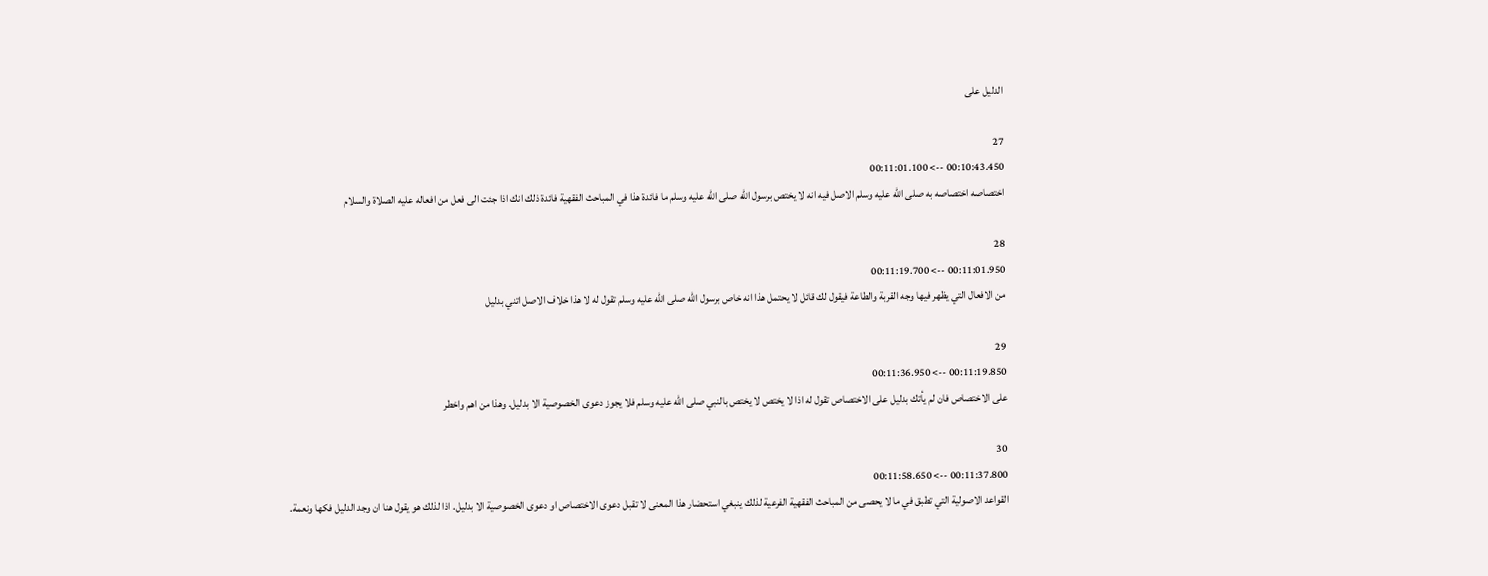الدليل على

27
00:10:43.450 --> 00:11:01.100
اختصاصه اختصاصه به صلى الله عليه وسلم الاصل فيه انه لا يختص برسول الله صلى الله عليه وسلم ما فائدة هذا في المباحث الفقهية فائدة ذلك انك اذا جئت الى فعل من افعاله عليه الصلاة والسلام

28
00:11:01.950 --> 00:11:19.700
من الافعال التي يظهر فيها وجه القربة والطاعة فيقول لك قائل لا يحتمل هذا انه خاص برسول الله صلى الله عليه وسلم تقول له لا هذا خلاف الاصل اتني بدليل

29
00:11:19.850 --> 00:11:36.950
على الاختصاص فان لم يأتك بدليل على الاختصاص تقول له اذا لا يختص لا يختص بالنبي صلى الله عليه وسلم فلا يجوز دعوى الخصوصية الا بدليل. وهذا من اهم واخطر

30
00:11:37.800 --> 00:11:58.650
القواعد الاصولية التي تطبق في ما لا يحصى من المباحث الفقهية الفرعية لذلك ينبغي استحضار هذا المعنى لا تقبل دعوى الاختصاص او دعوى الخصوصية الا بدليل. اذا لذلك هو يقول هنا ان وجد الدليل فكها ونعمة.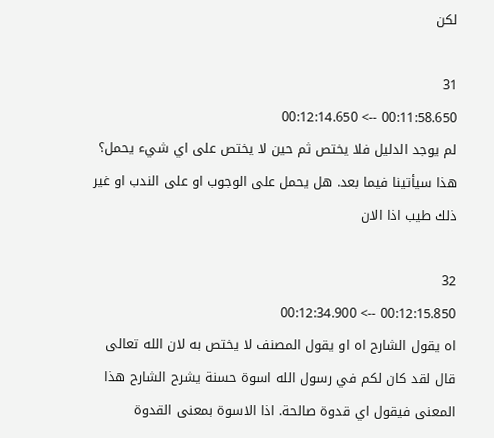لكن

31
00:11:58.650 --> 00:12:14.650
لم يوجد الدليل فلا يختص ثم حين لا يختص على اي شيء يحمل؟ هذا سيأتينا فيما بعد. هل يحمل على الوجوب او على الندب او غير ذلك طيب اذا الان

32
00:12:15.850 --> 00:12:34.900
اه يقول الشارح اه او يقول المصنف لا يختص به لان الله تعالى قال لقد كان لكم في رسول الله اسوة حسنة يشرح الشارح هذا المعنى فيقول اي قدوة صالحة. اذا الاسوة بمعنى القدوة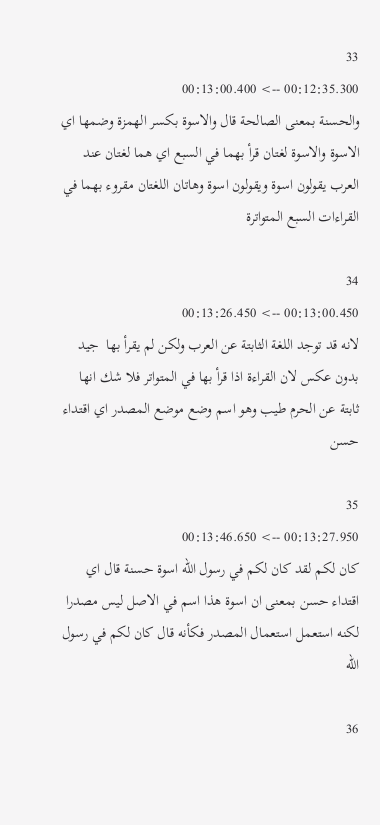33
00:12:35.300 --> 00:13:00.400
والحسنة بمعنى الصالحة قال والاسوة بكسر الهمزة وضمها اي الاسوة والاسوة لغتان قرأ بهما في السبع اي هما لغتان عند العرب يقولون اسوة ويقولون اسوة وهاتان اللغتان مقروء بهما في القراءات السبع المتواترة

34
00:13:00.450 --> 00:13:26.450
لانه قد توجد اللغة الثابتة عن العرب ولكن لم يقرأ بها  جيد بدون عكس لان القراءة اذا قرأ بها في المتواتر فلا شك انها ثابتة عن الحرم طيب وهو اسم وضع موضع المصدر اي اقتداء حسن

35
00:13:27.950 --> 00:13:46.650
كان لكم لقد كان لكم في رسول الله اسوة حسنة قال اي اقتداء حسن بمعنى ان اسوة هذا اسم في الاصل ليس مصدرا لكنه استعمل استعمال المصدر فكأنه قال كان لكم في رسول الله

36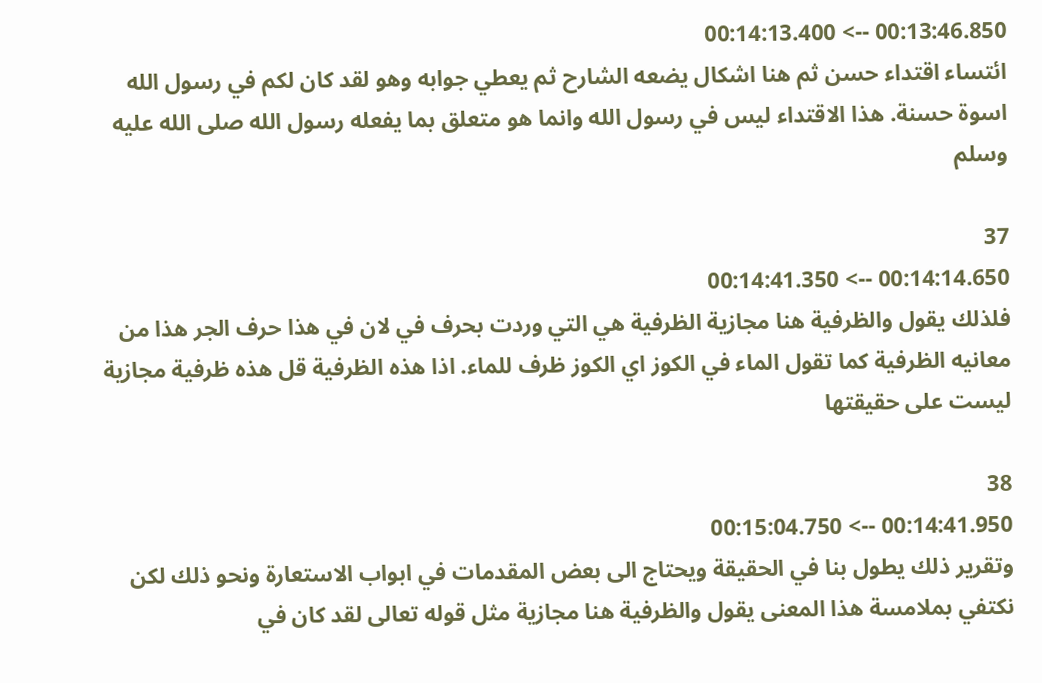00:13:46.850 --> 00:14:13.400
ائتساء اقتداء حسن ثم هنا اشكال يضعه الشارح ثم يعطي جوابه وهو لقد كان لكم في رسول الله اسوة حسنة. هذا الاقتداء ليس في رسول الله وانما هو متعلق بما يفعله رسول الله صلى الله عليه وسلم

37
00:14:14.650 --> 00:14:41.350
فلذلك يقول والظرفية هنا مجازية الظرفية هي التي وردت بحرف في لان في هذا حرف الجر هذا من معانيه الظرفية كما تقول الماء في الكوز اي الكوز ظرف للماء. اذا هذه الظرفية قل هذه ظرفية مجازية ليست على حقيقتها

38
00:14:41.950 --> 00:15:04.750
وتقرير ذلك يطول بنا في الحقيقة ويحتاج الى بعض المقدمات في ابواب الاستعارة ونحو ذلك لكن نكتفي بملامسة هذا المعنى يقول والظرفية هنا مجازية مثل قوله تعالى لقد كان في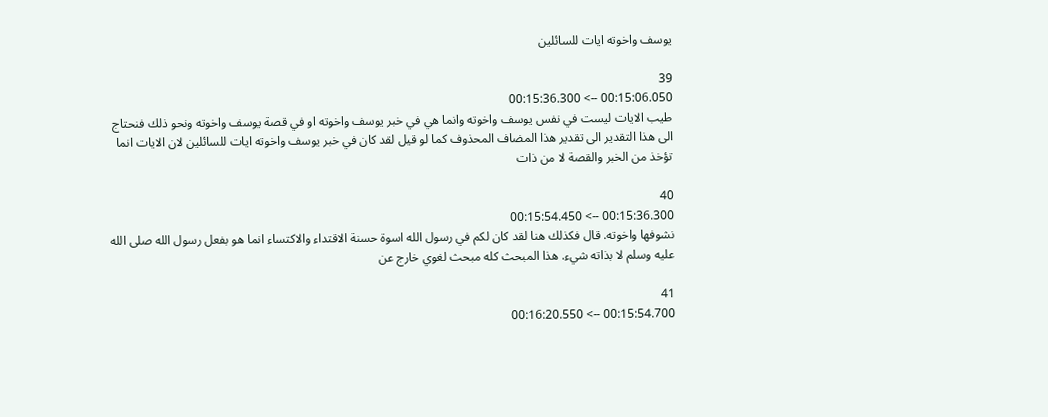يوسف واخوته ايات للسائلين

39
00:15:06.050 --> 00:15:36.300
طيب الايات ليست في نفس يوسف واخوته وانما هي في خبر يوسف واخوته او في قصة يوسف واخوته ونحو ذلك فنحتاج الى هذا التقدير الى تقدير هذا المضاف المحذوف كما لو قيل لقد كان في خبر يوسف واخوته ايات للسائلين لان الايات انما تؤخذ من الخبر والقصة لا من ذات

40
00:15:36.300 --> 00:15:54.450
نشوفها واخوته. قال فكذلك هنا لقد كان لكم في رسول الله اسوة حسنة الاقتداء والاكتساء انما هو بفعل رسول الله صلى الله عليه وسلم لا بذاته شيء. هذا المبحث كله مبحث لغوي خارج عن

41
00:15:54.700 --> 00:16:20.550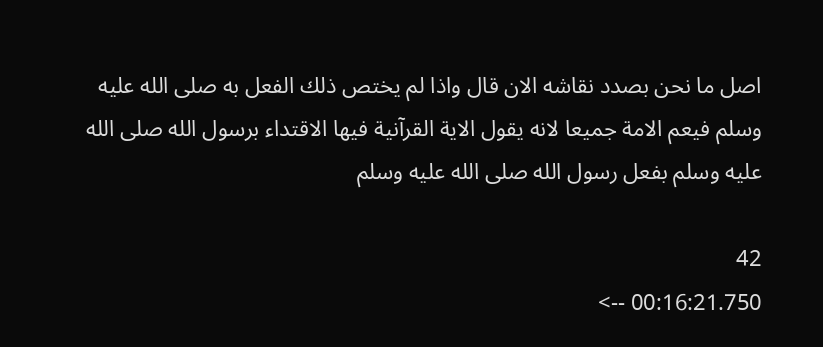اصل ما نحن بصدد نقاشه الان قال واذا لم يختص ذلك الفعل به صلى الله عليه وسلم فيعم الامة جميعا لانه يقول الاية القرآنية فيها الاقتداء برسول الله صلى الله عليه وسلم بفعل رسول الله صلى الله عليه وسلم

42
00:16:21.750 -->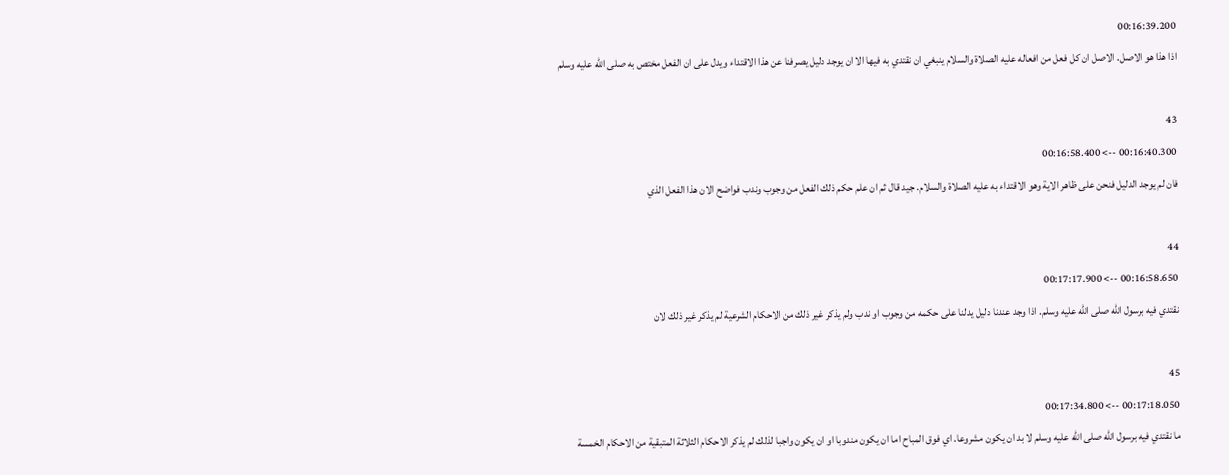00:16:39.200
اذا هذا هو الاصل. الاصل ان كل فعل من افعاله عليه الصلاة والسلام ينبغي ان نقتدي به فيها الا ان يوجد دليل يصرفنا عن هذا الاقتداء ويدل على ان الفعل مختص به صلى الله عليه وسلم

43
00:16:40.300 --> 00:16:58.400
فان لم يوجد الدليل فنحن على ظاهر الاية وهو الاقتداء به عليه الصلاة والسلام. جيد قال ثم ان علم حكم ذلك الفعل من وجوب وندب فواضح الان هذا الفعل الذي

44
00:16:58.650 --> 00:17:17.900
نقتدي فيه برسول الله صلى الله عليه وسلم. اذا وجد عندنا دليل يدلنا على حكمه من وجوب او ندب ولم يذكر غير ذلك من الاحكام الشرعية لم يذكر غير ذلك لان

45
00:17:18.050 --> 00:17:34.800
ما نقتدي فيه برسول الله صلى الله عليه وسلم لا بد ان يكون مشروعا. اي فوق المباح اما ان يكون مندوبا او ان يكون واجبا لذلك لم يذكر الاحكام الثلاثة المتبقية من الاحكام الخمسة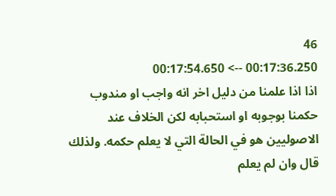46
00:17:36.250 --> 00:17:54.650
اذا اذا علمنا من دليل اخر انه واجب او مندوب حكمنا بوجوبه او استحبابه لكن الخلاف عند الاصوليين هو في الحالة التي لا يعلم حكمه. ولذلك قال وان لم يعلم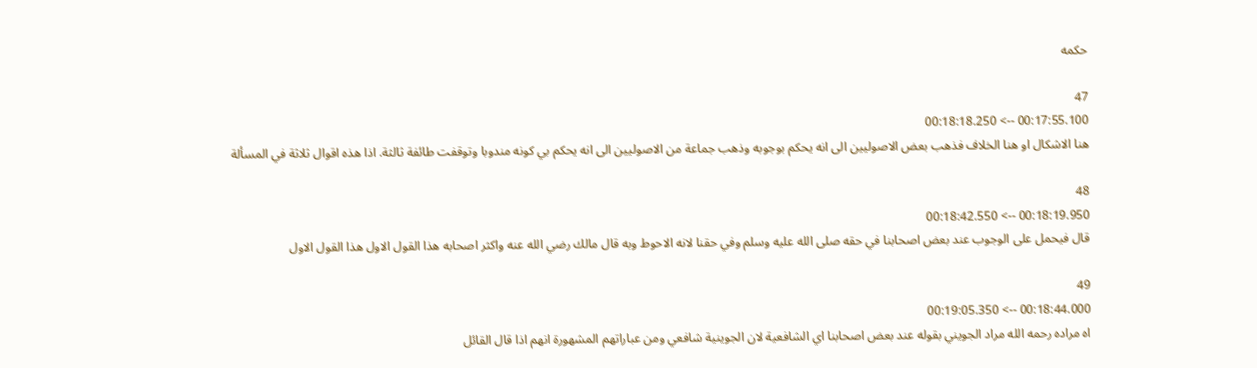حكمه

47
00:17:55.100 --> 00:18:18.250
هنا الاشكال او هنا الخلاف فذهب بعض الاصوليين الى انه يحكم بوجوبه وذهب جماعة من الاصوليين الى انه يحكم بي كونه مندوبا وتوقفت طائفة ثالثة. اذا هذه اقوال ثلاثة في المسألة

48
00:18:19.950 --> 00:18:42.550
قال فيحمل على الوجوب عند بعض اصحابنا في حقه صلى الله عليه وسلم وفي حقنا لانه الاحوط وبه قال مالك رضي الله عنه واكثر اصحابه هذا القول الاول هذا القول الاول

49
00:18:44.000 --> 00:19:05.350
اه مراده رحمه الله مراد الجويني بقوله عند بعض اصحابنا اي الشافعية لان الجوينية شافعي ومن عباراتهم المشهورة انهم اذا قال القائل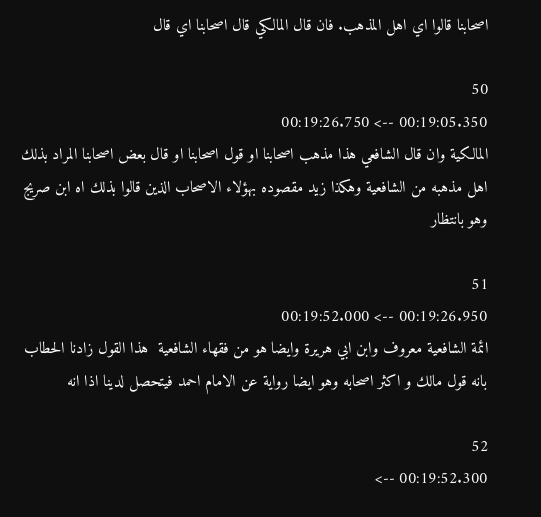اصحابنا قالوا اي اهل المذهب. فان قال المالكي قال اصحابنا اي قال

50
00:19:05.350 --> 00:19:26.750
المالكية وان قال الشافعي هذا مذهب اصحابنا او قول اصحابنا او قال بعض اصحابنا المراد بذلك اهل مذهبه من الشافعية وهكذا زيد مقصوده بهؤلاء الاصحاب الذين قالوا بذلك اه ابن صريج وهو بانتظار

51
00:19:26.950 --> 00:19:52.000
ائمة الشافعية معروف وابن ابي هريرة وايضا هو من فقهاء الشافعية  هذا القول زادنا الحطاب بانه قول مالك و اكثر اصحابه وهو ايضا رواية عن الامام احمد فيتحصل لدينا اذا انه

52
00:19:52.300 -->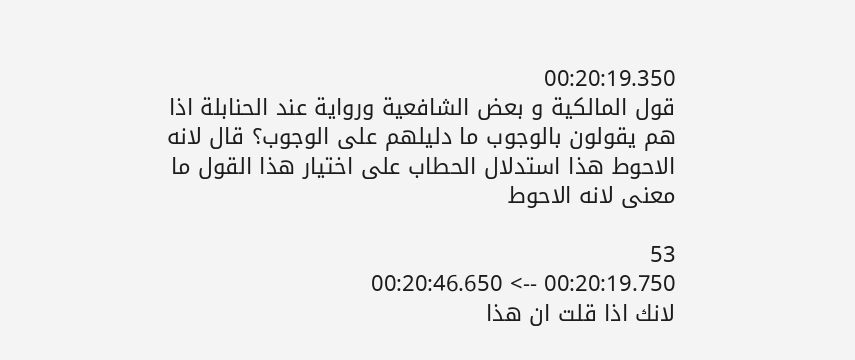00:20:19.350
قول المالكية و بعض الشافعية ورواية عند الحنابلة اذا هم يقولون بالوجوب ما دليلهم على الوجوب؟ قال لانه الاحوط هذا استدلال الحطاب على اختيار هذا القول ما معنى لانه الاحوط

53
00:20:19.750 --> 00:20:46.650
لانك اذا قلت ان هذا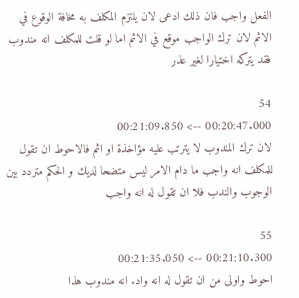الفعل واجب فان ذلك ادعى لان يلتزم المكلف به مخافة الوقوع في الاثم لان ترك الواجب موقع في الاثم اما لو قلت للمكلف انه مندوب فقد يتركه اختيارا لغير عذر

54
00:20:47.000 --> 00:21:09.850
لان ترك المندوب لا يترتب عليه مؤاخذة او اثم فالاحوط ان تقول للمكلف انه واجب ما دام الامر ليس متضحا لديك و الحكم متردد بين الوجوب والندب فلا ان تقول له انه واجب

55
00:21:10.300 --> 00:21:35.050
احوط واولى من ان تقول له انه واد. انه مندوب هذا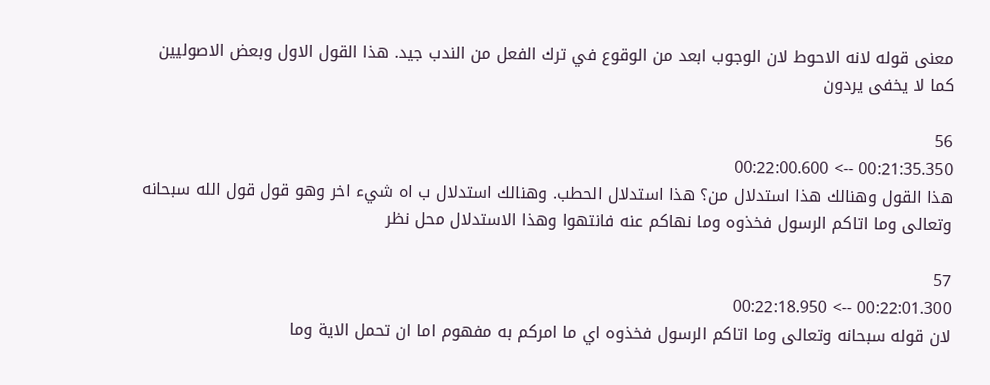معنى قوله لانه الاحوط لان الوجوب ابعد من الوقوع في ترك الفعل من الندب جيد. هذا القول الاول وبعض الاصوليين كما لا يخفى يردون

56
00:21:35.350 --> 00:22:00.600
هذا القول وهنالك هذا استدلال من؟ هذا استدلال الحطب. وهنالك استدلال ب اه شيء اخر وهو قول قول الله سبحانه وتعالى وما اتاكم الرسول فخذوه وما نهاكم عنه فانتهوا وهذا الاستدلال محل نظر

57
00:22:01.300 --> 00:22:18.950
لان قوله سبحانه وتعالى وما اتاكم الرسول فخذوه اي ما امركم به مفهوم اما ان تحمل الاية وما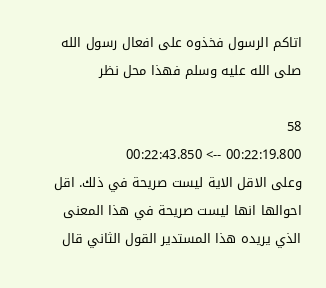اتاكم الرسول فخذوه على افعال رسول الله صلى الله عليه وسلم فهذا محل نظر

58
00:22:19.800 --> 00:22:43.850
وعلى الاقل الاية ليست صريحة في ذلك. اقل احوالها انها ليست صريحة في هذا المعنى الذي يريده هذا المستدير القول الثاني قال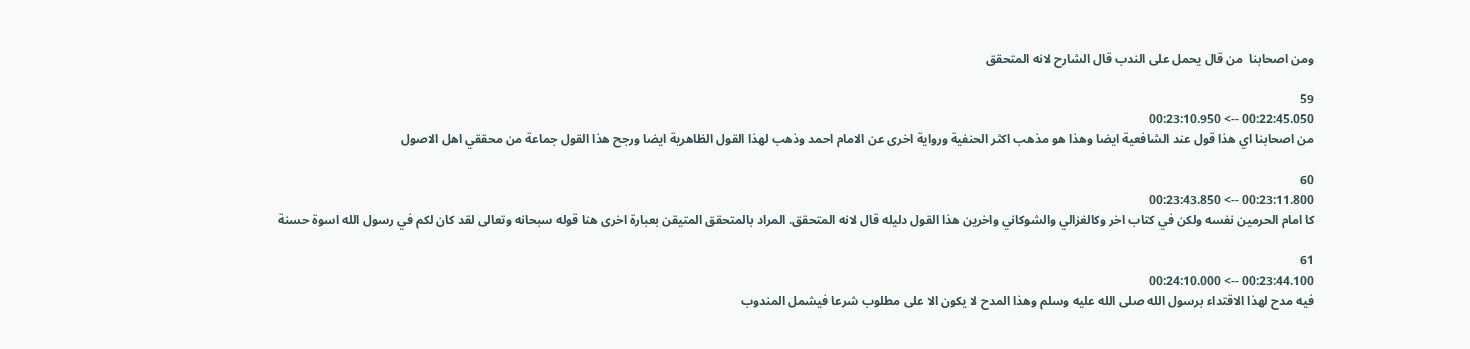ومن اصحابنا  من قال يحمل على الندب قال الشارح لانه المتحقق

59
00:22:45.050 --> 00:23:10.950
من اصحابنا اي هذا قول عند الشافعية ايضا وهذا هو مذهب اكثر الحنفية ورواية اخرى عن الامام احمد وذهب لهذا القول الظاهرية ايضا ورجح هذا القول جماعة من محققي اهل الاصول

60
00:23:11.800 --> 00:23:43.850
كا امام الحرمين نفسه ولكن في كتاب اخر وكالغزالي والشوكاني واخرين هذا القول دليله قال لانه المتحقق. المراد بالمتحقق المتيقن بعبارة اخرى هنا قوله سبحانه وتعالى لقد كان لكم في رسول الله اسوة حسنة

61
00:23:44.100 --> 00:24:10.000
فيه مدح لهذا الاقتداء برسول الله صلى الله عليه وسلم وهذا المدح لا يكون الا على مطلوب شرعا فيشمل المندوب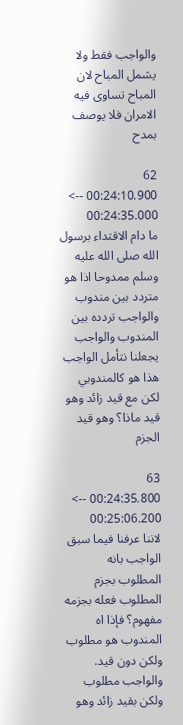والواجب فقط ولا يشمل المباح لان المباح تساوى فيه الامران فلا يوصف بمدح

62
00:24:10.900 --> 00:24:35.000
ما دام الاقتداء برسول الله صلى الله عليه وسلم ممدوحا اذا هو متردد بين مندوب والواجب تردده بين المندوب والواجب يجعلنا نتأمل الواجب هذا هو كالمندوبي لكن مع قيد زائد وهو قيد ماذا؟ وهو قيد الجزم

63
00:24:35.800 --> 00:25:06.200
لاننا عرفنا فيما سبق الواجب بانه المطلوب بجزم المطلوب فعله بجزمه مفهوم؟ فإذا اه المندوب هو مطلوب ولكن دون قيد. والواجب مطلوب ولكن بقيد زائد وهو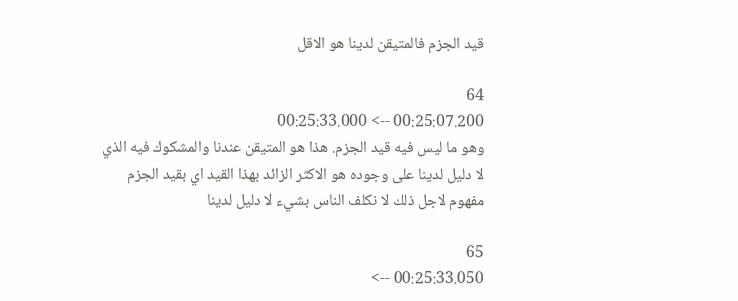قيد الجزم فالمتيقن لدينا هو الاقل

64
00:25:07.200 --> 00:25:33.000
وهو ما ليس فيه قيد الجزم. هذا هو المتيقن عندنا والمشكوك فيه الذي لا دليل لدينا على وجوده هو الاكثر الزائد بهذا القيد اي بقيد الجزم مفهوم لاجل ذلك لا نكلف الناس بشيء لا دليل لدينا

65
00:25:33.050 -->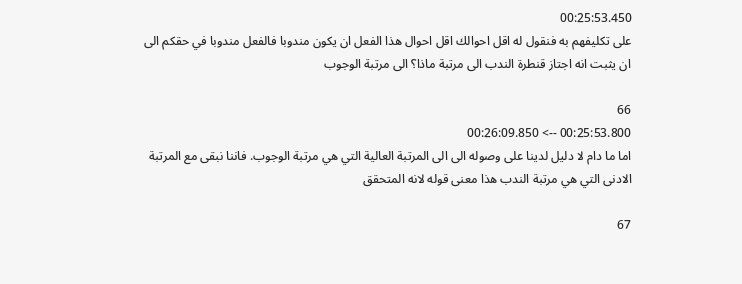00:25:53.450
على تكليفهم به فنقول له اقل احوالك اقل احوال هذا الفعل ان يكون مندوبا فالفعل مندوبا في حقكم الى ان يثبت انه اجتاز قنطرة الندب الى مرتبة ماذا؟ الى مرتبة الوجوب

66
00:25:53.800 --> 00:26:09.850
اما ما دام لا دليل لدينا على وصوله الى الى المرتبة العالية التي هي مرتبة الوجوب. فاننا نبقى مع المرتبة الادنى التي هي مرتبة الندب هذا معنى قوله لانه المتحقق

67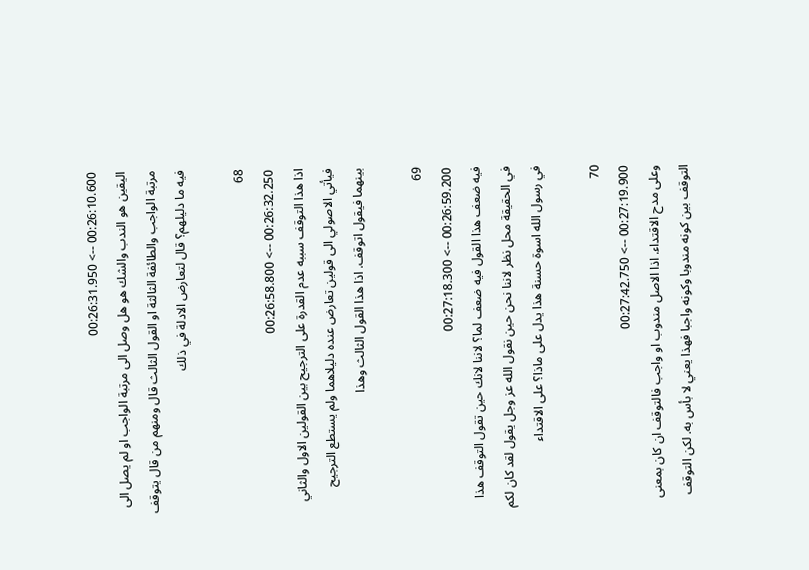00:26:10.600 --> 00:26:31.950
اليقين هو الندب والشك هو هل وصل الى مرتبة الواجب او لم يصل الى مرتبة الواجب والطائفة الثالثة او القول الثالث قال ومنهم من قال يتوقف فيه ما دليلهم؟ قال لتعارض الادلة في ذلك

68
00:26:32.250 --> 00:26:58.800
اذا هذا التوقف سببه عدم القدرة على الترجيح بين القولين الاول والثاني فيأتي الاصولي الى قولين تعارض عنده دليلاهما ولم يستطع الترجيح بينهما فيقول اتوقف. اذا هذا القول الثالث وهذا

69
00:26:59.200 --> 00:27:18.300
فيه ضعف هذا القول فيه ضعف لما؟ لاننا لانك حين تقول التوقف هذا في الحقيقة محل نظر لاننا نحن حين نقول الله عز وجل يقول لقد كان لكم في رسول الله اسوة حسنة هذا يدل على ماذا؟ على الاقتداء

70
00:27:19.900 --> 00:27:42.750
وعلى مدح الاقتداء. اذا الاصل مندوب او واجب فالتوقف ان كان بمعنى التوقف بين كونه مندوبا وكونه واجبا فهذا يعني لا بأس به. لكن التوقف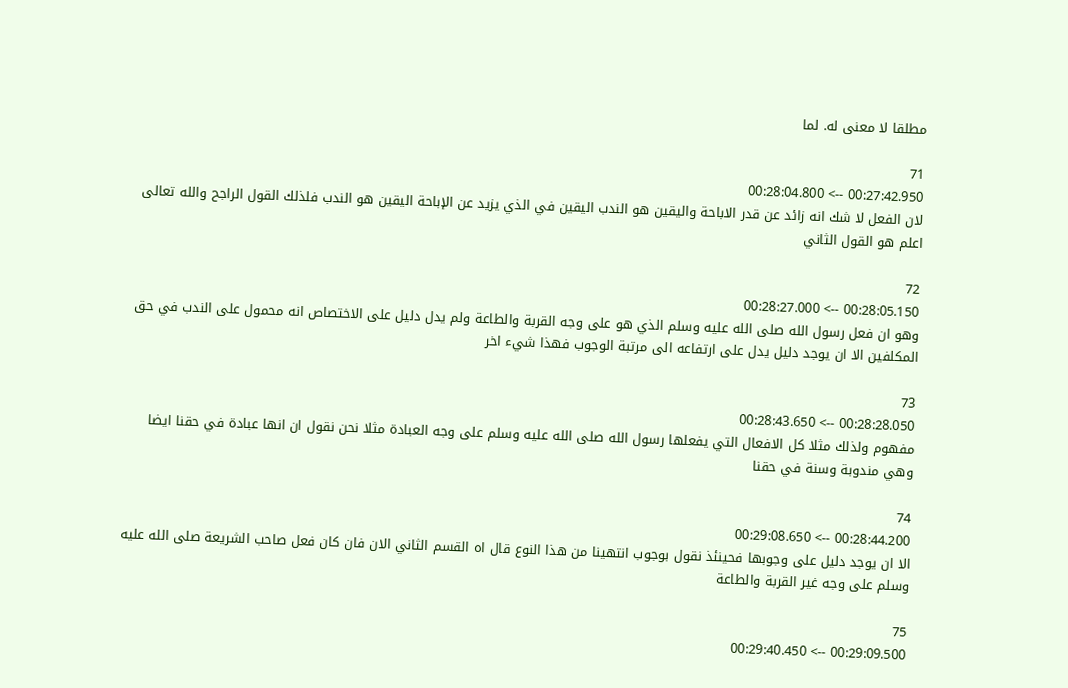مطلقا لا معنى له. لما

71
00:27:42.950 --> 00:28:04.800
لان الفعل لا شك انه زائد عن قدر الاباحة واليقين هو الندب اليقين في الذي يزيد عن الإباحة اليقين هو الندب فلذلك القول الراجح والله تعالى اعلم هو القول الثاني

72
00:28:05.150 --> 00:28:27.000
وهو ان فعل رسول الله صلى الله عليه وسلم الذي هو على وجه القربة والطاعة ولم يدل دليل على الاختصاص انه محمول على الندب في حق المكلفين الا ان يوجد دليل يدل على ارتفاعه الى مرتبة الوجوب فهذا شيء اخر

73
00:28:28.050 --> 00:28:43.650
مفهوم ولذلك مثلا كل الافعال التي يفعلها رسول الله صلى الله عليه وسلم على وجه العبادة مثلا نحن نقول ان انها عبادة في حقنا ايضا وهي مندوبة وسنة في حقنا

74
00:28:44.200 --> 00:29:08.650
الا ان يوجد دليل على وجوبها فحينئذ نقول بوجوب انتهينا من هذا النوع قال اه القسم الثاني الان فان كان فعل صاحب الشريعة صلى الله عليه وسلم على وجه غير القربة والطاعة

75
00:29:09.500 --> 00:29:40.450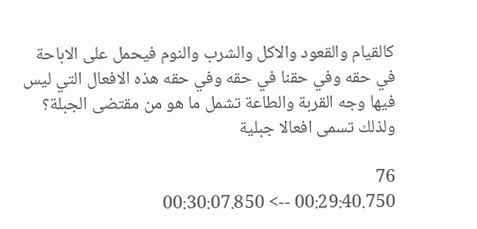كالقيام والقعود والاكل والشرب والنوم فيحمل على الاباحة في حقه وفي حقنا في حقه وفي حقه هذه الافعال التي ليس فيها وجه القربة والطاعة تشمل ما هو من مقتضى الجبلة؟ ولذلك تسمى افعالا جبلية

76
00:29:40.750 --> 00:30:07.850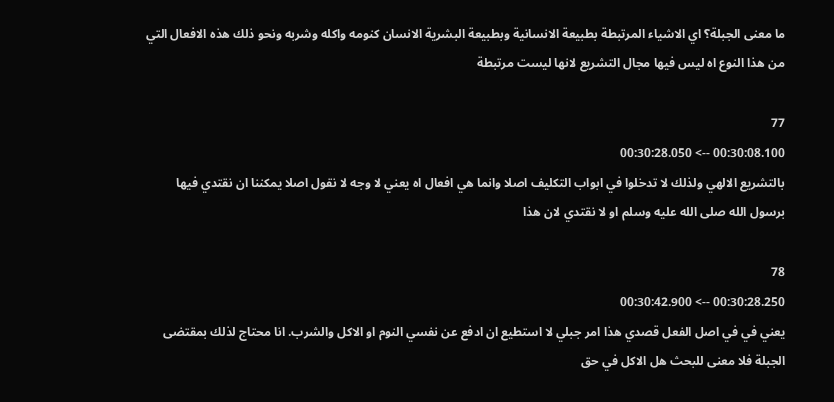ما معنى الجبلة؟ اي الاشياء المرتبطة بطبيعة الانسانية وبطبيعة البشرية الانسان كنومه واكله وشربه ونحو ذلك هذه الافعال التي من هذا النوع اه ليس فيها مجال التشريع لانها ليست مرتبطة

77
00:30:08.100 --> 00:30:28.050
بالتشريع الالهي ولذلك لا تدخلوا في ابواب التكليف اصلا وانما هي افعال اه يعني لا وجه لا نقول اصلا يمكننا ان نقتدي فيها برسول الله صلى الله عليه وسلم او لا نقتدي لان هذا

78
00:30:28.250 --> 00:30:42.900
يعني في في اصل الفعل قصدي هذا امر جبلي لا استطيع ان ادفع عن نفسي النوم او الاكل والشرب. انا محتاج لذلك بمقتضى الجبلة فلا معنى للبحث هل الاكل في حق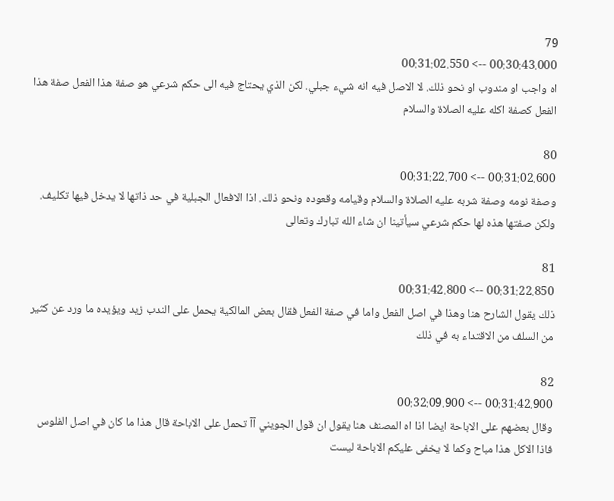79
00:30:43.000 --> 00:31:02.550
اه واجب او مندوب او نحو ذلك. لا الاصل فيه انه شيء جبلي. لكن الذي يحتاج فيه الى حكم شرعي هو صفة هذا الفعل صفة هذا الفعل كصفة اكله عليه الصلاة والسلام

80
00:31:02.600 --> 00:31:22.700
وصفة نومه وصفة شربه عليه الصلاة والسلام وقيامه وقعوده ونحو ذلك. اذا الافعال الجبلية في حد ذاتها لا يدخل فيها تكليف. ولكن صفتها هذه لها حكم شرعي سيأتينا ان شاء الله تبارك وتعالى

81
00:31:22.850 --> 00:31:42.800
ذلك يقول الشارح هنا وهذا في اصل الفعل واما في صفة الفعل فقال بعض المالكية يحمل على الندب زيد ويؤيده ما ورد عن كثير من السلف من الاقتداء به في ذلك

82
00:31:42.900 --> 00:32:09.900
وقال بعضهم على الاباحة ايضا اذا اه المصنف هنا يقول ان قول الجويني آآ تحمل على الاباحة قال هذا ما كان في اصل الفلوس فاذا الاكل هذا مباح وكما لا يخفى عليكم الاباحة ليست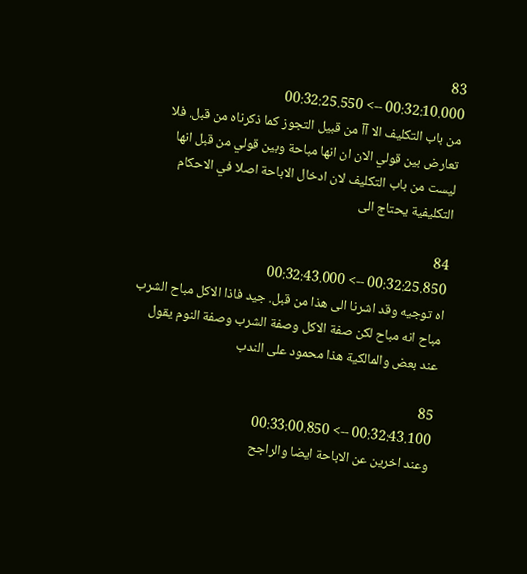83
00:32:10.000 --> 00:32:25.550
من باب التكليف الا آآ من قبيل التجوز كما ذكرناه من قبل. فلا تعارض بين قولي الان ان انها مباحة وبين قولي من قبل انها ليست من باب التكليف لان ادخال الاباحة اصلا في الاحكام التكليفية يحتاج الى

84
00:32:25.850 --> 00:32:43.000
اه توجيه وقد اشرنا الى هذا من قبل. جيد فاذا الاكل مباح الشرب مباح انه مباح لكن صفة الاكل وصفة الشرب وصفة النوم يقول عند بعض والمالكية هذا محمود على الندب

85
00:32:43.100 --> 00:33:00.850
وعند اخرين عن الاباحة ايضا والراجح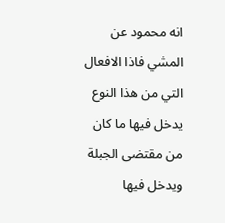انه محمود عن المشي فاذا الافعال التي من هذا النوع يدخل فيها ما كان من مقتضى الجبلة ويدخل فيها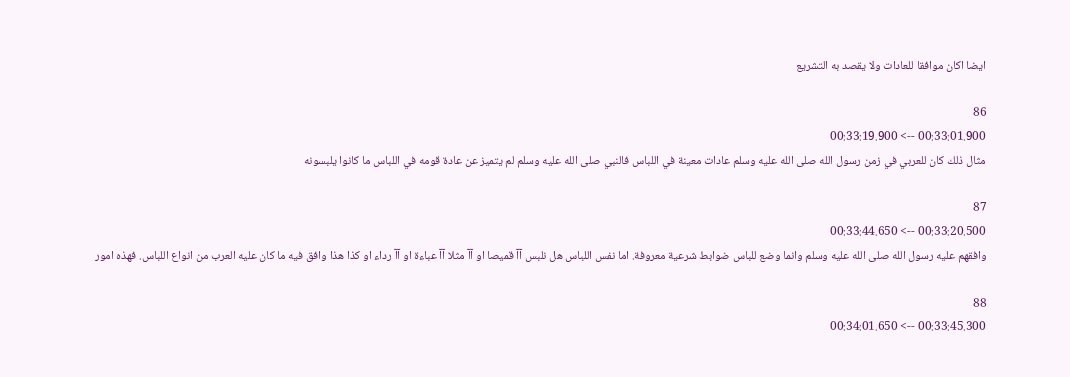ايضا اكان موافقا للعادات ولا يقصد به التشريع

86
00:33:01.900 --> 00:33:19.900
مثال ذلك كان للعربي في زمن رسول الله صلى الله عليه وسلم عادات معينة في اللباس فالنبي صلى الله عليه وسلم لم يتميز عن عادة قومه في اللباس ما كانوا يلبسونه

87
00:33:20.500 --> 00:33:44.650
وافقهم عليه رسول الله صلى الله عليه وسلم وانما وضع للباس ضوابط شرعية معروفة. اما نفس اللباس هل نلبس آآ قميصا او آآ مثلا آآ عباءة او آآ رداء او كذا هذا وافق فيه ما كان عليه العرب من انواع اللباس. فهذه امور

88
00:33:45.300 --> 00:34:01.650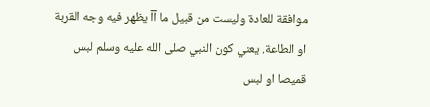موافقة للعادة وليست من قبيل ما آآ يظهر فيه وجه القربة او الطاعة. يعني كون النبي صلى الله عليه وسلم لبس قميصا او لبس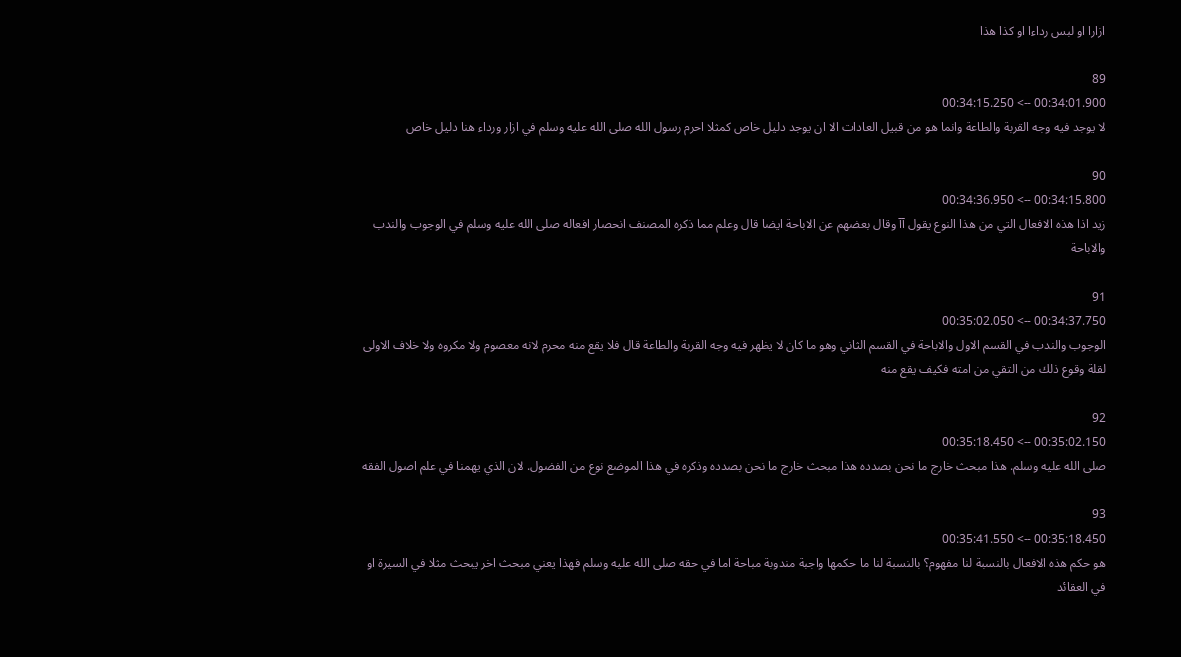ازارا او لبس رداءا او كذا هذا

89
00:34:01.900 --> 00:34:15.250
لا يوجد فيه وجه القربة والطاعة وانما هو من قبيل العادات الا ان يوجد دليل خاص كمثلا احرم رسول الله صلى الله عليه وسلم في ازار ورداء هنا دليل خاص

90
00:34:15.800 --> 00:34:36.950
زيد اذا هذه الافعال التي من هذا النوع يقول آآ وقال بعضهم عن الاباحة ايضا قال وعلم مما ذكره المصنف انحصار افعاله صلى الله عليه وسلم في الوجوب والندب والاباحة

91
00:34:37.750 --> 00:35:02.050
الوجوب والندب في القسم الاول والاباحة في القسم الثاني وهو ما كان لا يظهر فيه وجه القربة والطاعة قال فلا يقع منه محرم لانه معصوم ولا مكروه ولا خلاف الاولى لقلة وقوع ذلك من التقي من امته فكيف يقع منه

92
00:35:02.150 --> 00:35:18.450
صلى الله عليه وسلم. هذا مبحث خارج ما نحن بصدده هذا مبحث خارج ما نحن بصدده وذكره في هذا الموضع نوع من الفضول. لان الذي يهمنا في علم اصول الفقه

93
00:35:18.450 --> 00:35:41.550
هو حكم هذه الافعال بالنسبة لنا مفهوم؟ بالنسبة لنا ما حكمها واجبة مندوبة مباحة اما في حقه صلى الله عليه وسلم فهذا يعني مبحث اخر يبحث مثلا في السيرة او في العقائد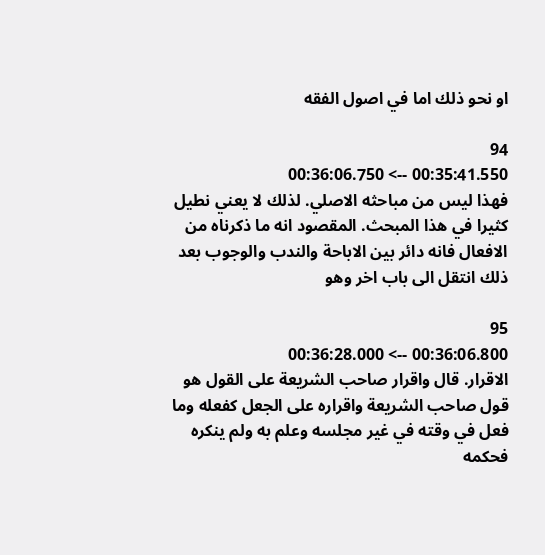او نحو ذلك اما في اصول الفقه

94
00:35:41.550 --> 00:36:06.750
فهذا ليس من مباحثه الاصلي. لذلك لا يعني نطيل كثيرا في هذا المبحث. المقصود انه ما ذكرناه من الافعال فانه دائر بين الاباحة والندب والوجوب بعد ذلك انتقل الى باب اخر وهو

95
00:36:06.800 --> 00:36:28.000
الاقرار. قال واقرار صاحب الشريعة على القول هو قول صاحب الشريعة واقراره على الجعل كفعله وما فعل في وقته في غير مجلسه وعلم به ولم ينكره فحكمه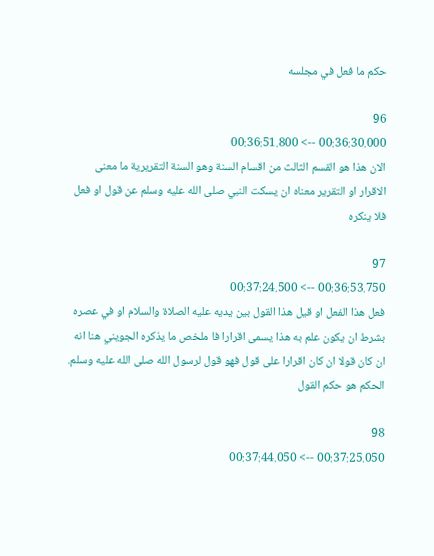حكم ما فعل في مجلسه

96
00:36:30.000 --> 00:36:51.800
الان هذا هو القسم الثالث من اقسام السنة وهو السنة التقريرية ما معنى الاقرار او التقرير معناه ان يسكت النبي صلى الله عليه وسلم عن قول او فعل فلا ينكره

97
00:36:53.750 --> 00:37:24.500
فعل هذا الفعل او قيل هذا القول بين يديه عليه الصلاة والسلام او في عصره بشرط ان يكون علم به هذا يسمى اقرارا فا ملخص ما يذكره الجويني هنا انه ان كان قولا ان كان اقرارا على قول فهو قول لرسول الله صلى الله عليه وسلم. الحكم هو حكم القول

98
00:37:25.050 --> 00:37:44.050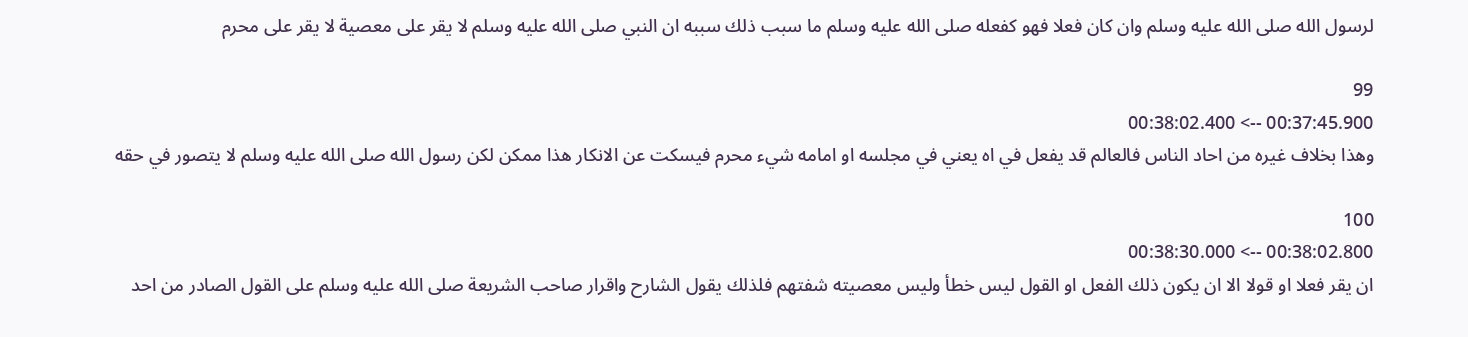لرسول الله صلى الله عليه وسلم وان كان فعلا فهو كفعله صلى الله عليه وسلم ما سبب ذلك سببه ان النبي صلى الله عليه وسلم لا يقر على معصية لا يقر على محرم

99
00:37:45.900 --> 00:38:02.400
وهذا بخلاف غيره من احاد الناس فالعالم قد يفعل في اه يعني في مجلسه او امامه شيء محرم فيسكت عن الانكار هذا ممكن لكن رسول الله صلى الله عليه وسلم لا يتصور في حقه

100
00:38:02.800 --> 00:38:30.000
ان يقر فعلا او قولا الا ان يكون ذلك الفعل او القول ليس خطأ وليس معصيته شفتهم فلذلك يقول الشارح واقرار صاحب الشريعة صلى الله عليه وسلم على القول الصادر من احد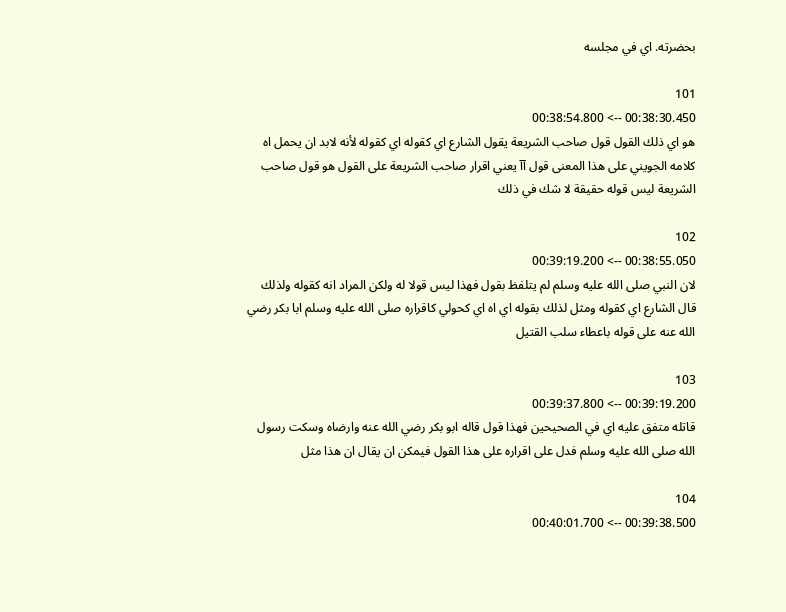بحضرته. اي في مجلسه

101
00:38:30.450 --> 00:38:54.800
هو اي ذلك القول قول صاحب الشريعة يقول الشارع اي كقوله اي كقوله لأنه لابد ان يحمل اه كلامه الجويني على هذا المعنى قول آآ يعني اقرار صاحب الشريعة على القول هو قول صاحب الشريعة ليس قوله حقيقة لا شك في ذلك

102
00:38:55.050 --> 00:39:19.200
لان النبي صلى الله عليه وسلم لم يتلفظ بقول فهذا ليس قولا له ولكن المراد انه كقوله ولذلك قال الشارع اي كقوله ومثل لذلك بقوله اي اه اي كحولي كاقراره صلى الله عليه وسلم ابا بكر رضي الله عنه على قوله باعطاء سلب القتيل

103
00:39:19.200 --> 00:39:37.800
قاتله متفق عليه اي في الصحيحين فهذا قول قاله ابو بكر رضي الله عنه وارضاه وسكت رسول الله صلى الله عليه وسلم فدل على اقراره على هذا القول فيمكن ان يقال ان هذا مثل

104
00:39:38.500 --> 00:40:01.700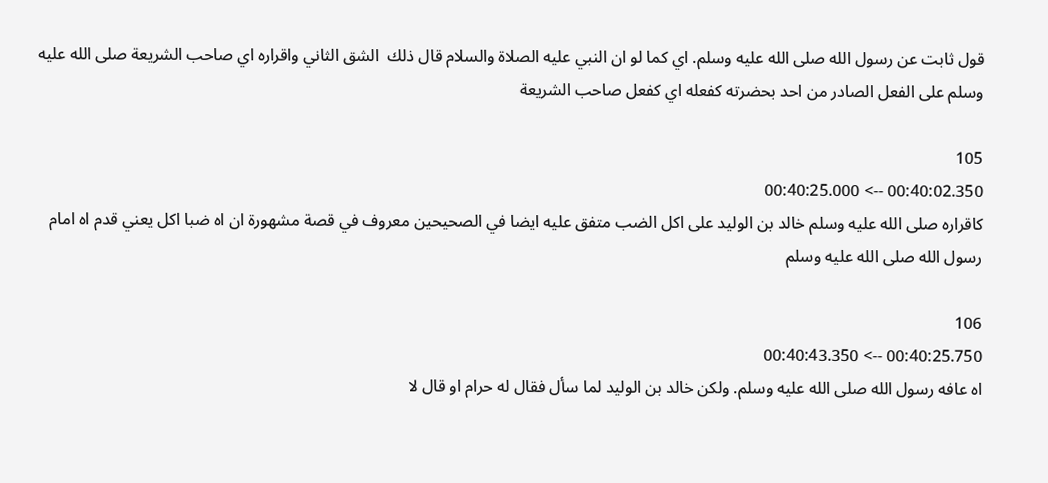قول ثابت عن رسول الله صلى الله عليه وسلم. اي كما لو ان النبي عليه الصلاة والسلام قال ذلك  الشق الثاني واقراره اي صاحب الشريعة صلى الله عليه وسلم على الفعل الصادر من احد بحضرته كفعله اي كفعل صاحب الشريعة

105
00:40:02.350 --> 00:40:25.000
كاقراره صلى الله عليه وسلم خالد بن الوليد على اكل الضب متفق عليه ايضا في الصحيحين معروف في قصة مشهورة ان اه ضبا اكل يعني قدم اه امام رسول الله صلى الله عليه وسلم

106
00:40:25.750 --> 00:40:43.350
اه عافه رسول الله صلى الله عليه وسلم. ولكن خالد بن الوليد لما سأل فقال له حرام او قال لا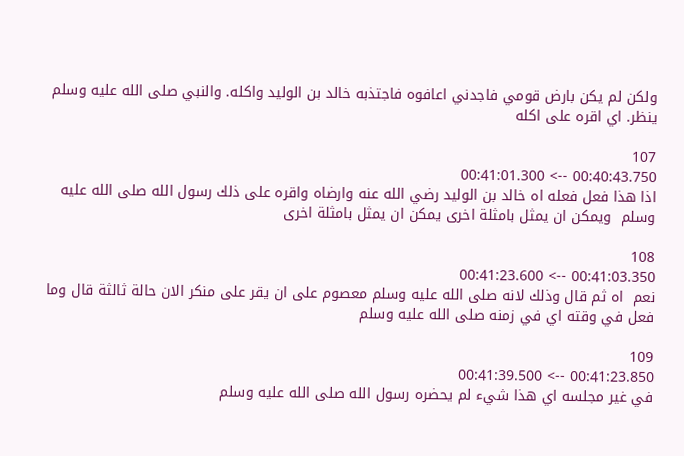ولكن لم يكن بارض قومي فاجدني اعافوه فاجتذبه خالد بن الوليد واكله. والنبي صلى الله عليه وسلم ينظر. اي اقره على اكله

107
00:40:43.750 --> 00:41:01.300
اذا هذا فعل فعله اه خالد بن الوليد رضي الله عنه وارضاه واقره على ذلك رسول الله صلى الله عليه وسلم  ويمكن ان يمثل بامثلة اخرى يمكن ان يمثل بامثلة اخرى

108
00:41:03.350 --> 00:41:23.600
نعم  اه ثم قال وذلك لانه صلى الله عليه وسلم معصوم على ان يقر على منكر الان حالة ثالثة قال وما فعل في وقته اي في زمنه صلى الله عليه وسلم

109
00:41:23.850 --> 00:41:39.500
في غير مجلسه اي هذا شيء لم يحضره رسول الله صلى الله عليه وسلم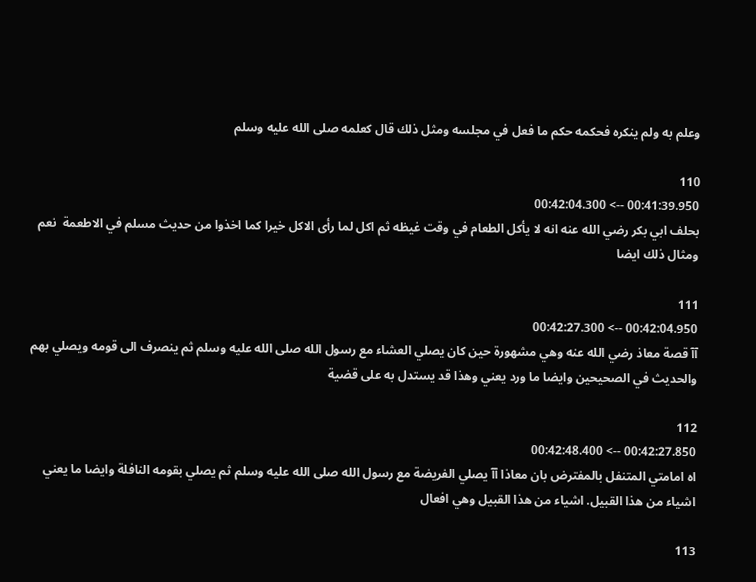وعلم به ولم ينكره فحكمه حكم ما فعل في مجلسه ومثل ذلك قال كعلمه صلى الله عليه وسلم

110
00:41:39.950 --> 00:42:04.300
بحلف ابي بكر رضي الله عنه انه لا يأكل الطعام في وقت غيظه ثم اكل لما رأى الاكل خيرا كما اخذوا من حديث مسلم في الاطعمة  نعم ومثال ذلك ايضا

111
00:42:04.950 --> 00:42:27.300
آآ قصة معاذ رضي الله عنه وهي مشهورة حين كان يصلي العشاء مع رسول الله صلى الله عليه وسلم ثم ينصرف الى قومه ويصلي بهم والحديث في الصحيحين وايضا ما ورد يعني وهذا قد يستدل به على قضية

112
00:42:27.850 --> 00:42:48.400
اه امامتي المتنفل بالمفترض بان معاذا آآ يصلي الفريضة مع رسول الله صلى الله عليه وسلم ثم يصلي بقومه النافلة وايضا ما يعني اشياء من هذا القبيل. اشياء من هذا القبيل وهي افعال

113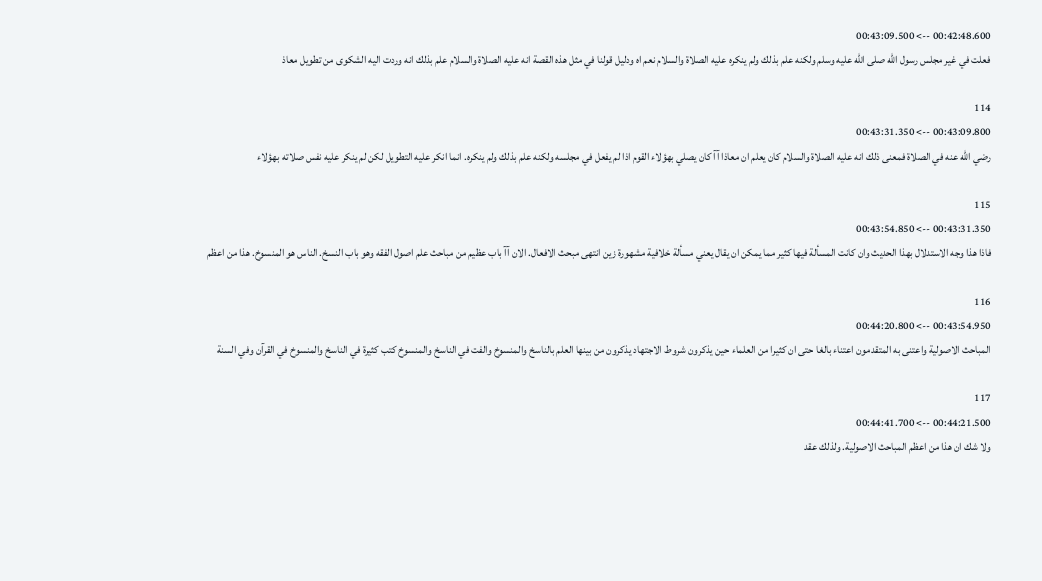00:42:48.600 --> 00:43:09.500
فعلت في غير مجلس رسول الله صلى الله عليه وسلم ولكنه علم بذلك ولم ينكره عليه الصلاة والسلام نعم اه ودليل قولنا في مثل هذه القصة انه عليه الصلاة والسلام علم بذلك انه وردت اليه الشكوى من تطويل معاذ

114
00:43:09.800 --> 00:43:31.350
رضي الله عنه في الصلاة فمعنى ذلك انه عليه الصلاة والسلام كان يعلم ان معاذا آآ كان يصلي بهؤلاء القوم اذا لم يفعل في مجلسه ولكنه علم بذلك ولم ينكره. انما انكر عليه التطويل لكن لم ينكر عليه نفس صلاته بهؤلاء

115
00:43:31.350 --> 00:43:54.850
فاذا هذا وجه الاستدلال بهذا الحديث وان كانت المسألة فيها كثير مما يمكن ان يقال يعني مسألة خلافية مشهورة زين انتهى مبحث الافعال. الان آآ باب عظيم من مباحث علم اصول الفقه وهو باب النسخ. الناس هو المنسوخ. هذا من اعظم

116
00:43:54.950 --> 00:44:20.800
المباحث الاصولية واعتنى به المتقدمون اعتناء بالغا حتى ان كثيرا من العلماء حين يذكرون شروط الاجتهاد يذكرون من بينها العلم بالناسخ والمنسوخ والفت في الناسخ والمنسوخ كتب كثيرة في الناسخ والمنسوخ في القرآن وفي السنة

117
00:44:21.500 --> 00:44:41.700
ولا شك ان هذا من اعظم المباحث الاصولية. ولذلك عقد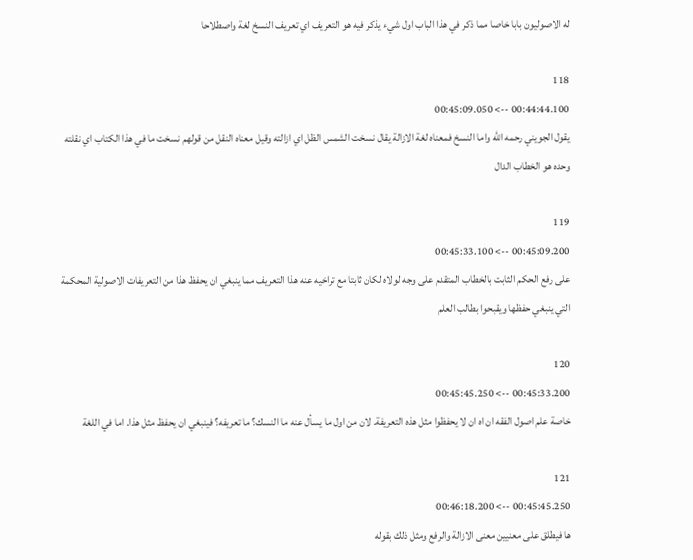له الاصوليون بابا خاصا مما ذكر في هذا الباب اول شيء يذكر فيه هو التعريف اي تعريف النسخ لغة واصطلاحا

118
00:44:44.100 --> 00:45:09.050
يقول الجويني رحمه الله واما النسخ فمعناه لغة الازالة يقال نسخت الشمس الظل اي ازالته وقيل معناه النقل من قولهم نسخت ما في هذا الكتاب اي نقلته وحده هو الخطاب الدال

119
00:45:09.200 --> 00:45:33.100
على رفع الحكم الثابت بالخطاب المتقدم على وجه لولاه لكان ثابتا مع تراخيه عنه هذا التعريف مما ينبغي ان يحفظ هذا من التعريفات الاصولية المحكمة التي ينبغي حفظها ويقبحوا بطالب العلم

120
00:45:33.200 --> 00:45:45.250
خاصة علم اصول الفقه ان اه ان لا يحفظوا مثل هذه التعريفة. لان من اول ما يسأل عنه ما النسك؟ ما تعريفه؟ فينبغي ان يحفظ مثل هذا. اما في اللغة

121
00:45:45.250 --> 00:46:18.200
ها فيطلق على معنيين معنى الازالة والرفع ومثل ذلك بقوله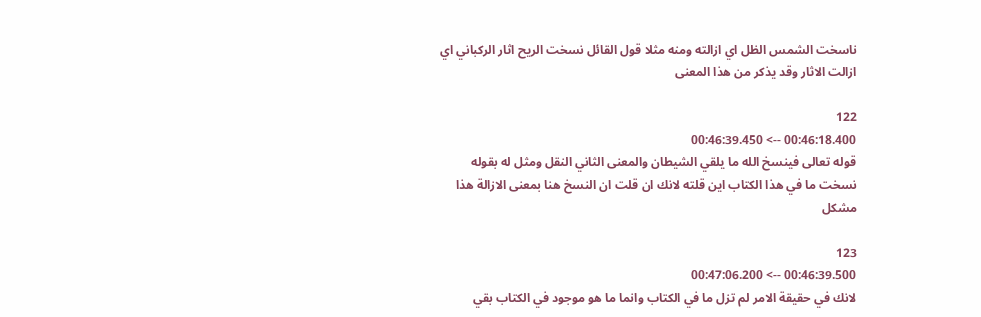ناسخت الشمس الظل اي ازالته ومنه مثلا قول القائل نسخت الريح اثار الركباني اي ازالت الاثار وقد يذكر من هذا المعنى

122
00:46:18.400 --> 00:46:39.450
قوله تعالى فينسخ الله ما يلقي الشيطان والمعنى الثاني النقل ومثل له بقوله نسخت ما في هذا الكتاب اين قلته لانك ان قلت ان النسخ هنا بمعنى الازالة هذا مشكل

123
00:46:39.500 --> 00:47:06.200
لانك في حقيقة الامر لم تزل ما في الكتاب وانما ما هو موجود في الكتاب بقي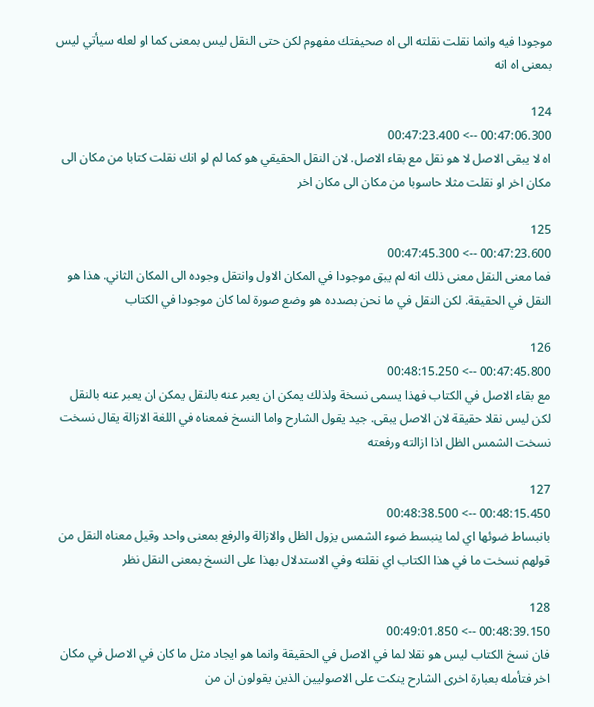موجودا فيه وانما نقلت نقلته الى اه صحيفتك مفهوم لكن حتى النقل ليس بمعنى كما او لعله سيأتي ليس بمعنى اه انه

124
00:47:06.300 --> 00:47:23.400
اه لا يبقى الاصل لا هو نقل مع بقاء الاصل. لان النقل الحقيقي هو كما لم لو انك نقلت كتابا من مكان الى مكان اخر او نقلت مثلا حاسوبا من مكان الى مكان اخر

125
00:47:23.600 --> 00:47:45.300
فما معنى النقل معنى ذلك انه لم يبق موجودا في المكان الاول وانتقل وجوده الى المكان الثاني. هذا هو النقل في الحقيقة. لكن النقل في ما نحن بصدده هو وضع صورة لما كان موجودا في الكتاب

126
00:47:45.800 --> 00:48:15.250
مع بقاء الاصل في الكتاب فهذا يسمى نسخة ولذلك يمكن ان يعبر عنه بالنقل يمكن ان يعبر عنه بالنقل لكن ليس نقلا حقيقة لان الاصل يبقى. جيد يقول الشارح واما النسخ فمعناه في اللغة الازالة يقال نسخت نسخت الشمس الظل اذا ازالته ورفعته

127
00:48:15.450 --> 00:48:38.500
بانبساط ضوئها اي لما ينبسط ضوء الشمس يزول الظل والازالة والرفع بمعنى واحد وقيل معناه النقل من قولهم نسخت ما في هذا الكتاب اي نقلته وفي الاستدلال بهذا على النسخ بمعنى النقل نظر

128
00:48:39.150 --> 00:49:01.850
فان نسخ الكتاب ليس هو نقلا لما في الاصل في الحقيقة وانما هو ايجاد مثل ما كان في الاصل في مكان اخر فتأمله بعبارة اخرى الشارح ينكت على الاصوليين الذين يقولون ان من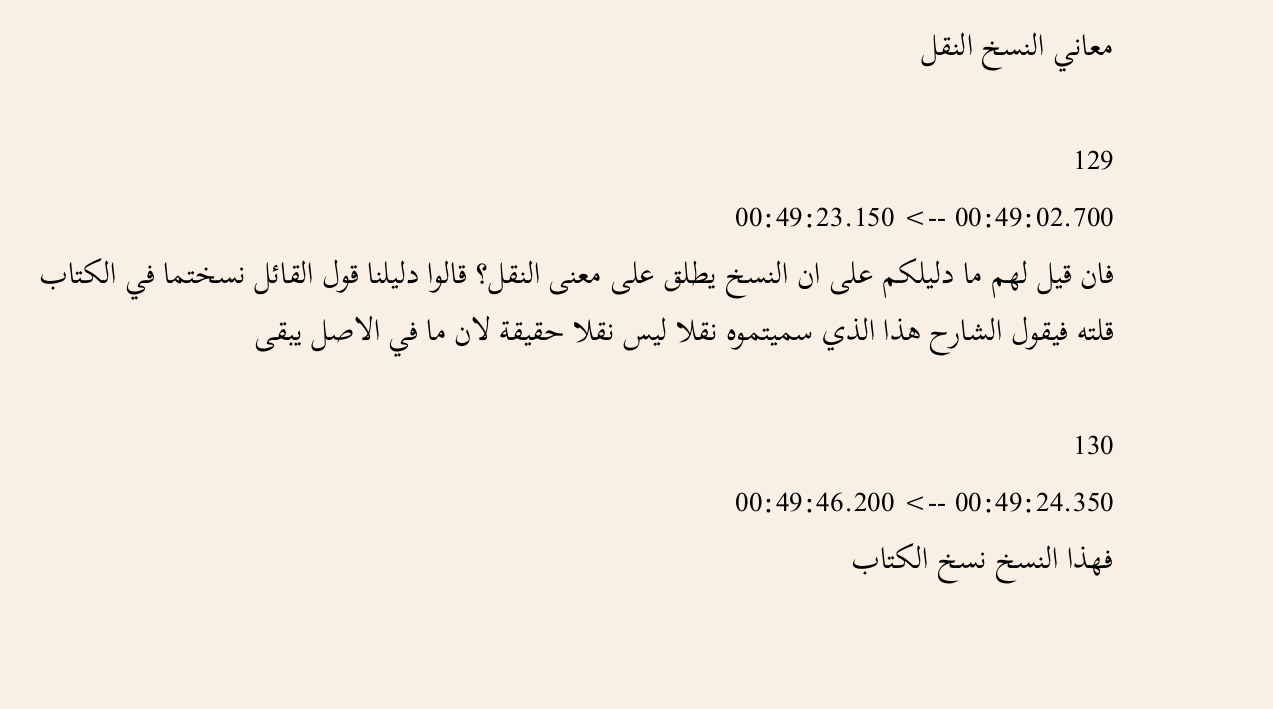معاني النسخ النقل

129
00:49:02.700 --> 00:49:23.150
فان قيل لهم ما دليلكم على ان النسخ يطلق على معنى النقل؟ قالوا دليلنا قول القائل نسختما في الكتاب قلته فيقول الشارح هذا الذي سميتموه نقلا ليس نقلا حقيقة لان ما في الاصل يبقى

130
00:49:24.350 --> 00:49:46.200
فهذا النسخ نسخ الكتاب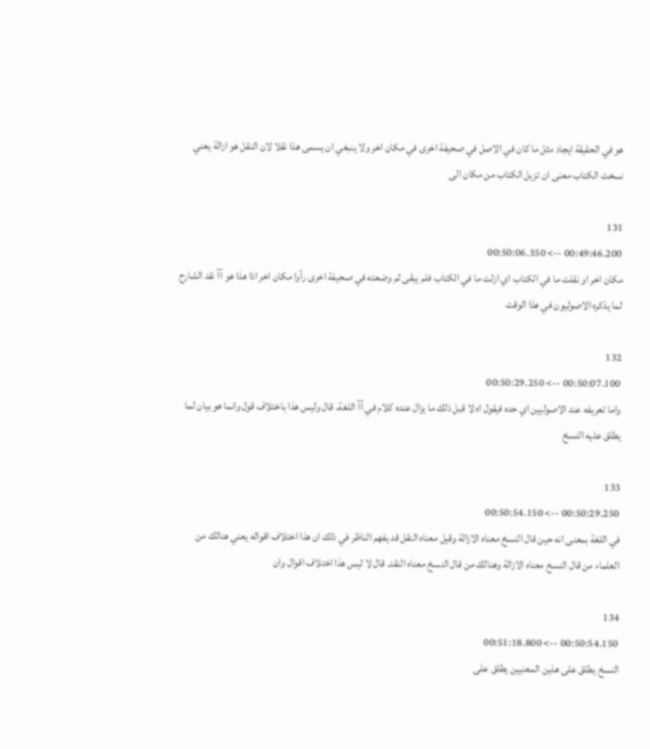هو في الحقيقة ايجاد مثل ما كان في الاصل في صحيفة اخرى في مكان اخر ولا ينبغي ان يسمى هذا نقلا لان النقل هو ازالة يعني نسخت الكتاب معنى ان تزيل الكتاب من مكان الى

131
00:49:46.200 --> 00:50:06.350
مكان اخر او نقلت ما في الكتاب اي ازلت ما في الكتاب فلم يبقى ثم وضعته في صحيفة اخرى رأوا مكان اخر اذا هذا هو آآ نقد الشارح لما يذكره الاصوليون في هذا الوقت

132
00:50:07.100 --> 00:50:29.250
واما تعريفه عند الاصوليين اي حده فيقول اه لا قبل ذلك ما يزال عنده كلام في آآ اللغة. قال وليس هذا باختلاف قول وانما هو بيان لما يطلق عليه النسخ

133
00:50:29.250 --> 00:50:54.150
في اللغة بمعنى انه حين قال النسخ معناه الازالة وقيل معناه النقل قد يفهم الناظر في ذلك ان هذا اختلاف اقواله يعني هنالك من العلماء من قال النسخ معناه الازالة وهنالك من قال النسخ معناه النقد. قال لا ليس هذا اختلاف اقوال وان

134
00:50:54.150 --> 00:51:18.800
النسخ يطلق على هذين المعنيين يطلق على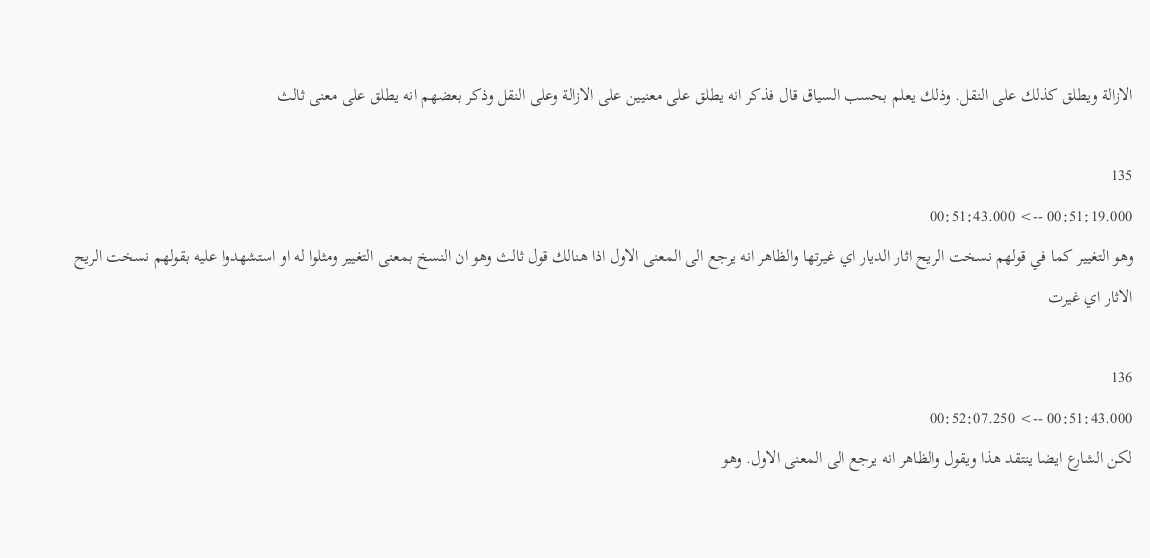الازالة ويطلق كذلك على النقل. وذلك يعلم بحسب السياق قال فذكر انه يطلق على معنيين على الازالة وعلى النقل وذكر بعضهم انه يطلق على معنى ثالث

135
00:51:19.000 --> 00:51:43.000
وهو التغيير كما في قولهم نسخت الريح اثار الديار اي غيرتها والظاهر انه يرجع الى المعنى الاول اذا هنالك قول ثالث وهو ان النسخ بمعنى التغيير ومثلوا له او استشهدوا عليه بقولهم نسخت الريح الاثار اي غيرت

136
00:51:43.000 --> 00:52:07.250
لكن الشارع ايضا ينتقد هذا ويقول والظاهر انه يرجع الى المعنى الاول. وهو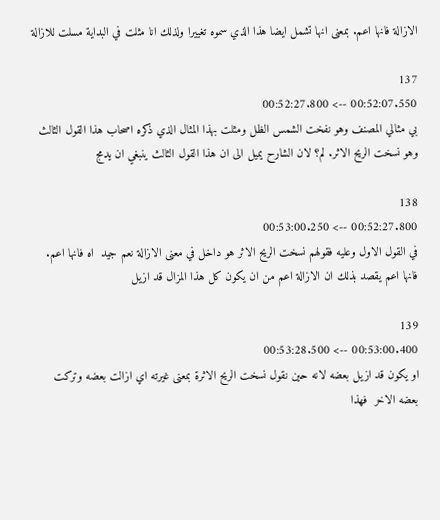الازالة فانها اعم. بمعنى انها تشمل ايضا هذا الذي سموه تغييرا ولذلك انا مثلت في البداية مسلت للازالة

137
00:52:07.550 --> 00:52:27.800
بي مثالي المصنف وهو نفخت الشمس الظل ومثلت بهذا المثال الذي ذكره اصحاب هذا القول الثالث وهو نسخت الريح الاثر. لم؟ لان الشارح يميل الى ان هذا القول الثالث ينبغي ان يدمج

138
00:52:27.800 --> 00:53:00.250
في القول الاول وعليه فقولهم نسخت الريح الاثر هو داخل في معنى الازالة نعم جيد  اه فانها اعم. فانها اعم يقصد بذلك ان الازالة اعم من ان يكون كل هذا المزال قد ازيل

139
00:53:00.400 --> 00:53:28.500
او يكون قد ازيل بعضه لانه حين نقول نسخت الريح الاثرة بمعنى غيرته اي ازالت بعضه وتركت بعضه الاخر  فهذا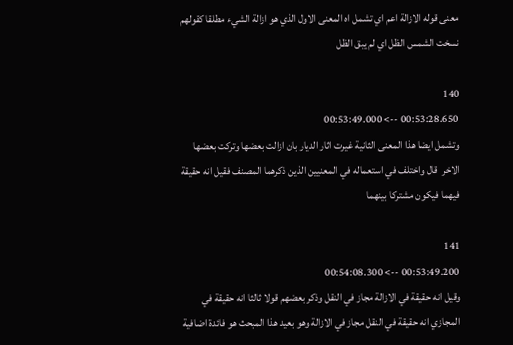معنى قوله الازالة اعم اي تشمل اه المعنى الاول الذي هو ازالة الشيء مطلقا كقولهم نسخت الشمس الظل اي لم يبق الظل

140
00:53:28.650 --> 00:53:49.000
وتشمل ايضا هذا المعنى الثانية غيرت اثار الديار بان ازالت بعضها وتركت بعضها الاخر  قال واختلف في استعماله في المعنيين الذين ذكرهما المصنف فقيل انه حقيقة فيهما فيكون مشتركا بينهما

141
00:53:49.200 --> 00:54:08.300
وقيل انه حقيقة في الازالة مجاز في النقل وذكر بعضهم قولا ثالثا انه حقيقة في المجازي انه حقيقة في النقل مجاز في الازالة وهو بعيد هذا المبحث هو فائدة اضافية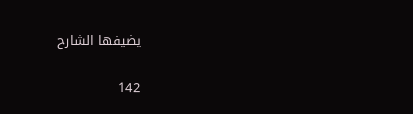يضيفها الشارح

142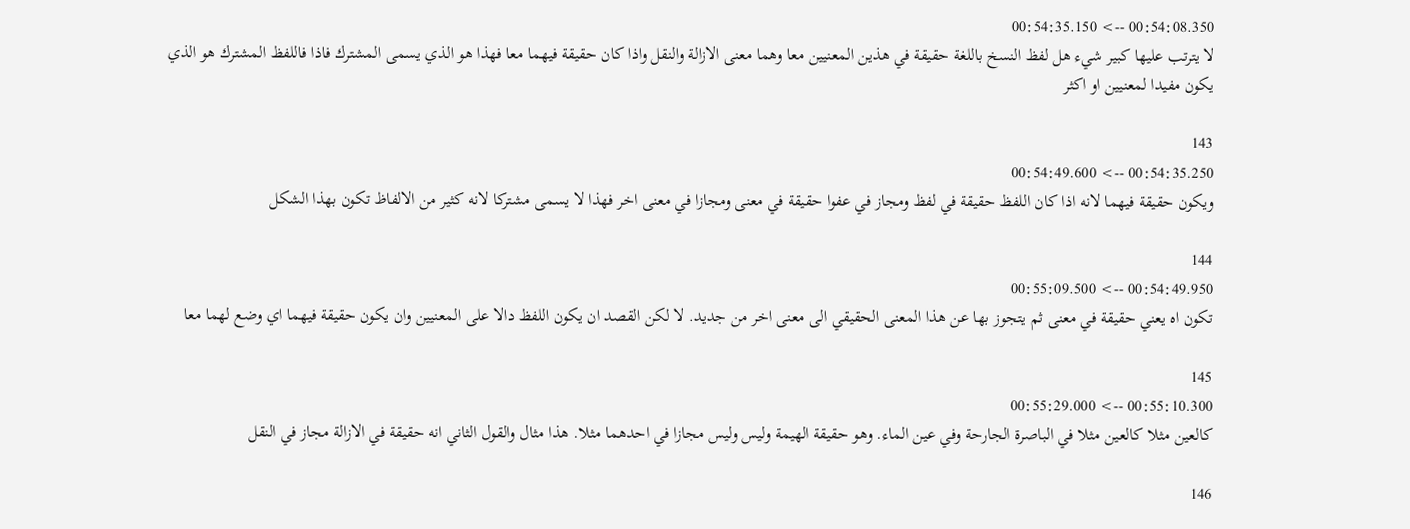00:54:08.350 --> 00:54:35.150
لا يترتب عليها كبير شيء هل لفظ النسخ باللغة حقيقة في هذين المعنيين معا وهما معنى الازالة والنقل واذا كان حقيقة فيهما معا فهذا هو الذي يسمى المشترك فاذا فاللفظ المشترك هو الذي يكون مفيدا لمعنيين او اكثر

143
00:54:35.250 --> 00:54:49.600
ويكون حقيقة فيهما لانه اذا كان اللفظ حقيقة في لفظ ومجاز في عفوا حقيقة في معنى ومجازا في معنى اخر فهذا لا يسمى مشتركا لانه كثير من الالفاظ تكون بهذا الشكل

144
00:54:49.950 --> 00:55:09.500
تكون اه يعني حقيقة في معنى ثم يتجوز بها عن هذا المعنى الحقيقي الى معنى اخر من جديد. لا لكن القصد ان يكون اللفظ دالا على المعنيين وان يكون حقيقة فيهما اي وضع لهما معا

145
00:55:10.300 --> 00:55:29.000
كالعين مثلا كالعين مثلا في الباصرة الجارحة وفي عين الماء. وهو حقيقة الهيمة وليس وليس مجازا في احدهما مثلا. هذا مثال والقول الثاني انه حقيقة في الازالة مجاز في النقل

146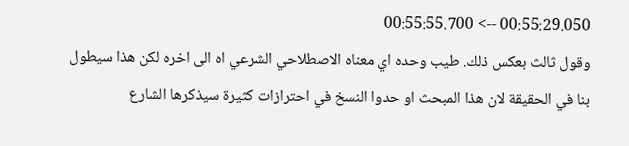00:55:29.050 --> 00:55:55.700
وقول ثالث بعكس ذلك. طيب وحده اي معناه الاصطلاحي الشرعي اه الى اخره لكن هذا سيطول بنا في الحقيقة لان هذا المبحث او حدوا النسخ في احترازات كثيرة سيذكرها الشارع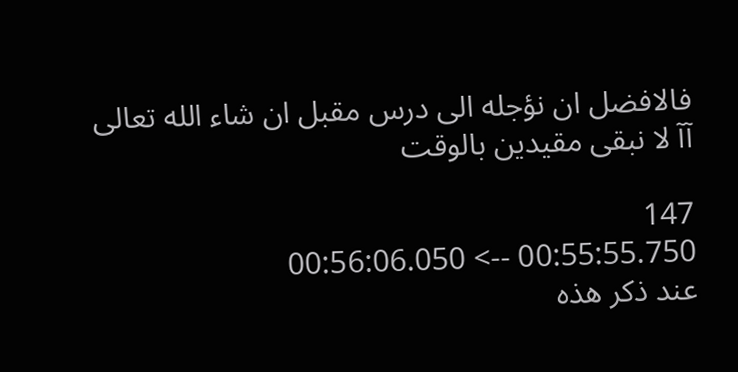فالافضل ان نؤجله الى درس مقبل ان شاء الله تعالى آآ لا نبقى مقيدين بالوقت

147
00:55:55.750 --> 00:56:06.050
عند ذكر هذه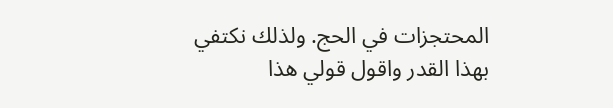المحتجزات في الحج. ولذلك نكتفي بهذا القدر واقول قولي هذا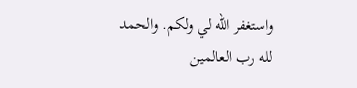واستغفر الله لي ولكم. والحمد لله رب العالمين